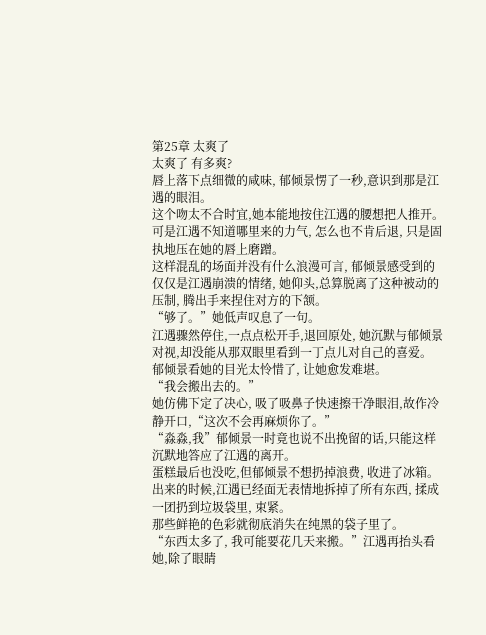第25章 太爽了
太爽了 有多爽?
唇上落下点细微的咸味, 郁倾景愣了一秒,意识到那是江遇的眼泪。
这个吻太不合时宜,她本能地按住江遇的腰想把人推开。
可是江遇不知道哪里来的力气, 怎么也不肯后退, 只是固执地压在她的唇上磨蹭。
这样混乱的场面并没有什么浪漫可言, 郁倾景感受到的仅仅是江遇崩溃的情绪, 她仰头,总算脱离了这种被动的压制, 腾出手来捏住对方的下颔。
“够了。”她低声叹息了一句。
江遇骤然停住,一点点松开手,退回原处, 她沉默与郁倾景对视,却没能从那双眼里看到一丁点儿对自己的喜爱。
郁倾景看她的目光太怜惜了, 让她愈发难堪。
“我会搬出去的。”
她仿佛下定了决心, 吸了吸鼻子快速擦干净眼泪,故作冷静开口,“这次不会再麻烦你了。”
“淼淼,我”郁倾景一时竟也说不出挽留的话,只能这样沉默地答应了江遇的离开。
蛋糕最后也没吃,但郁倾景不想扔掉浪费, 收进了冰箱。
出来的时候,江遇已经面无表情地拆掉了所有东西, 揉成一团扔到垃圾袋里, 束紧。
那些鲜艳的色彩就彻底消失在纯黑的袋子里了。
“东西太多了, 我可能要花几天来搬。”江遇再抬头看她,除了眼睛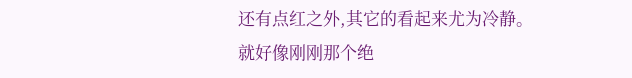还有点红之外,其它的看起来尤为冷静。
就好像刚刚那个绝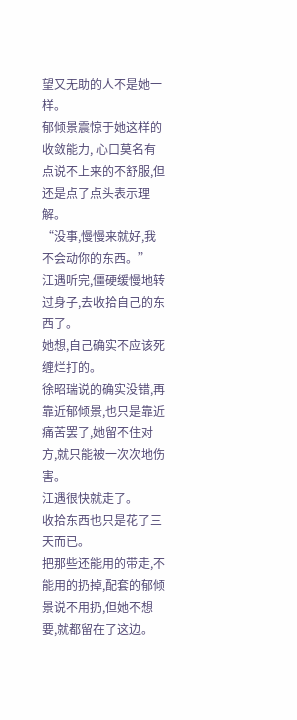望又无助的人不是她一样。
郁倾景震惊于她这样的收敛能力, 心口莫名有点说不上来的不舒服,但还是点了点头表示理解。
“没事,慢慢来就好,我不会动你的东西。”
江遇听完,僵硬缓慢地转过身子,去收拾自己的东西了。
她想,自己确实不应该死缠烂打的。
徐昭瑞说的确实没错,再靠近郁倾景,也只是靠近痛苦罢了,她留不住对方,就只能被一次次地伤害。
江遇很快就走了。
收拾东西也只是花了三天而已。
把那些还能用的带走,不能用的扔掉,配套的郁倾景说不用扔,但她不想要,就都留在了这边。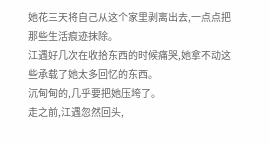她花三天将自己从这个家里剥离出去,一点点把那些生活痕迹抹除。
江遇好几次在收拾东西的时候痛哭,她拿不动这些承载了她太多回忆的东西。
沉甸甸的,几乎要把她压垮了。
走之前,江遇忽然回头,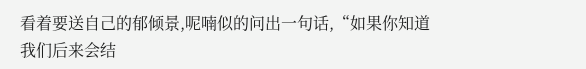看着要送自己的郁倾景,呢喃似的问出一句话,“如果你知道我们后来会结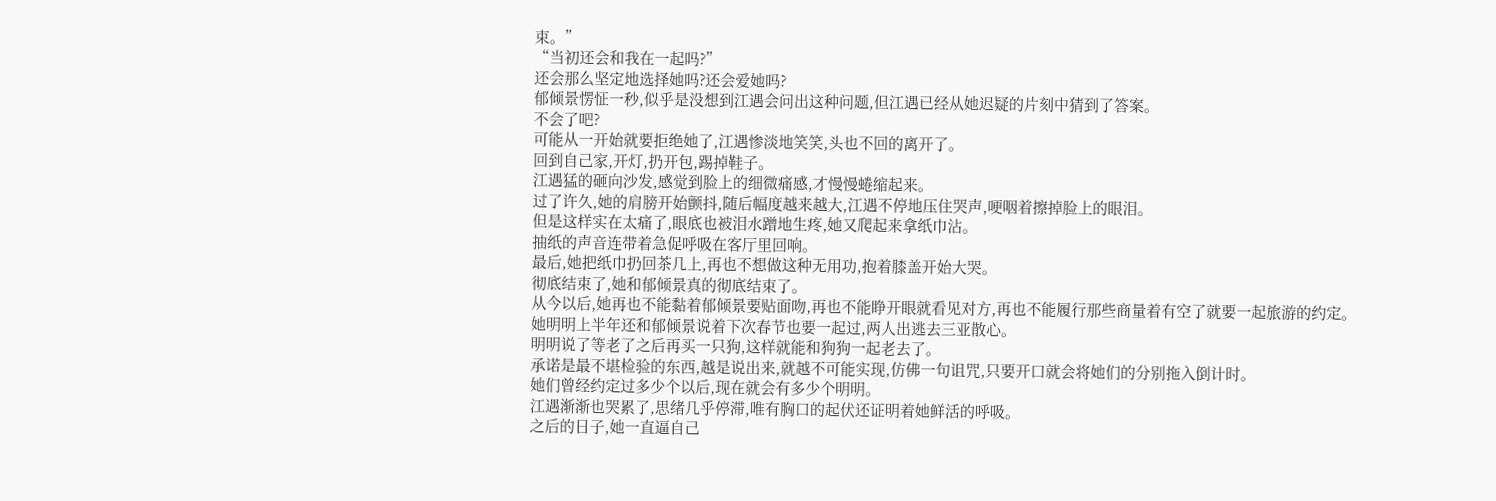束。”
“当初还会和我在一起吗?”
还会那么坚定地选择她吗?还会爱她吗?
郁倾景愣怔一秒,似乎是没想到江遇会问出这种问题,但江遇已经从她迟疑的片刻中猜到了答案。
不会了吧?
可能从一开始就要拒绝她了,江遇惨淡地笑笑,头也不回的离开了。
回到自己家,开灯,扔开包,踢掉鞋子。
江遇猛的砸向沙发,感觉到脸上的细微痛感,才慢慢蜷缩起来。
过了许久,她的肩膀开始颤抖,随后幅度越来越大,江遇不停地压住哭声,哽咽着擦掉脸上的眼泪。
但是这样实在太痛了,眼底也被泪水蹭地生疼,她又爬起来拿纸巾沾。
抽纸的声音连带着急促呼吸在客厅里回响。
最后,她把纸巾扔回茶几上,再也不想做这种无用功,抱着膝盖开始大哭。
彻底结束了,她和郁倾景真的彻底结束了。
从今以后,她再也不能黏着郁倾景要贴面吻,再也不能睁开眼就看见对方,再也不能履行那些商量着有空了就要一起旅游的约定。
她明明上半年还和郁倾景说着下次春节也要一起过,两人出逃去三亚散心。
明明说了等老了之后再买一只狗,这样就能和狗狗一起老去了。
承诺是最不堪检验的东西,越是说出来,就越不可能实现,仿佛一句诅咒,只要开口就会将她们的分别拖入倒计时。
她们曾经约定过多少个以后,现在就会有多少个明明。
江遇渐渐也哭累了,思绪几乎停滞,唯有胸口的起伏还证明着她鲜活的呼吸。
之后的日子,她一直逼自己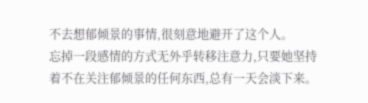不去想郁倾景的事情,很刻意地避开了这个人。
忘掉一段感情的方式无外乎转移注意力,只要她坚持着不在关注郁倾景的任何东西,总有一天会淡下来。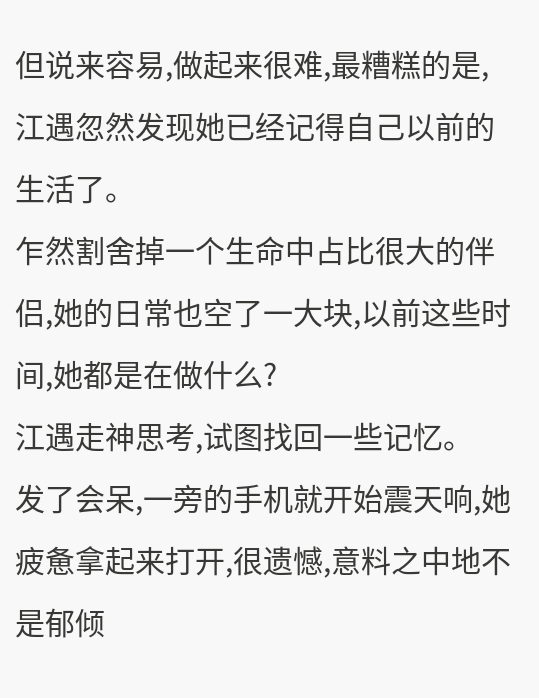但说来容易,做起来很难,最糟糕的是,江遇忽然发现她已经记得自己以前的生活了。
乍然割舍掉一个生命中占比很大的伴侣,她的日常也空了一大块,以前这些时间,她都是在做什么?
江遇走神思考,试图找回一些记忆。
发了会呆,一旁的手机就开始震天响,她疲惫拿起来打开,很遗憾,意料之中地不是郁倾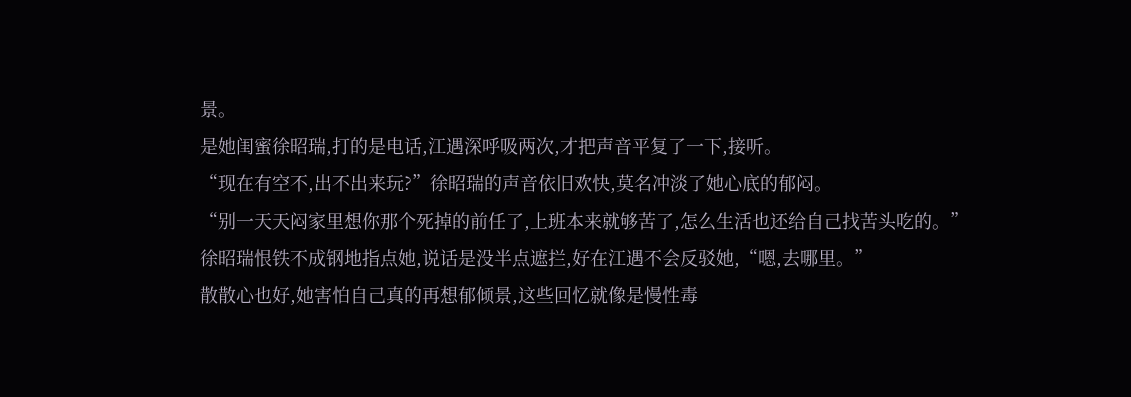景。
是她闺蜜徐昭瑞,打的是电话,江遇深呼吸两次,才把声音平复了一下,接听。
“现在有空不,出不出来玩?”徐昭瑞的声音依旧欢快,莫名冲淡了她心底的郁闷。
“别一天天闷家里想你那个死掉的前任了,上班本来就够苦了,怎么生活也还给自己找苦头吃的。”
徐昭瑞恨铁不成钢地指点她,说话是没半点遮拦,好在江遇不会反驳她,“嗯,去哪里。”
散散心也好,她害怕自己真的再想郁倾景,这些回忆就像是慢性毒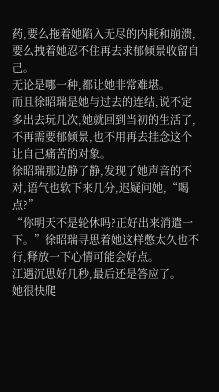药,要么拖着她陷入无尽的内耗和崩溃,要么拽着她忍不住再去求郁倾景收留自己。
无论是哪一种,都让她非常难堪。
而且徐昭瑞是她与过去的连结,说不定多出去玩几次,她就回到当初的生活了,不再需要郁倾景,也不用再去挂念这个让自己痛苦的对象。
徐昭瑞那边静了静,发现了她声音的不对,语气也软下来几分,迟疑问她,“喝点?”
“你明天不是轮休吗?正好出来消遣一下。”徐昭瑞寻思着她这样憋太久也不行,释放一下心情可能会好点。
江遇沉思好几秒,最后还是答应了。
她很快爬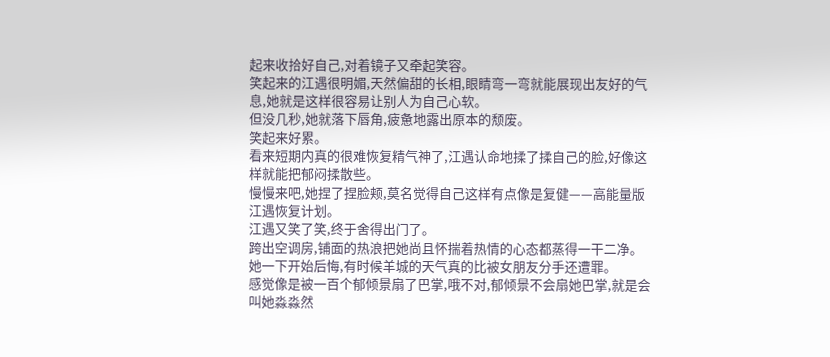起来收拾好自己,对着镜子又牵起笑容。
笑起来的江遇很明媚,天然偏甜的长相,眼睛弯一弯就能展现出友好的气息,她就是这样很容易让别人为自己心软。
但没几秒,她就落下唇角,疲惫地露出原本的颓废。
笑起来好累。
看来短期内真的很难恢复精气神了,江遇认命地揉了揉自己的脸,好像这样就能把郁闷揉散些。
慢慢来吧,她捏了捏脸颊,莫名觉得自己这样有点像是复健——高能量版江遇恢复计划。
江遇又笑了笑,终于舍得出门了。
跨出空调房,铺面的热浪把她尚且怀揣着热情的心态都蒸得一干二净。
她一下开始后悔,有时候羊城的天气真的比被女朋友分手还遭罪。
感觉像是被一百个郁倾景扇了巴掌,哦不对,郁倾景不会扇她巴掌,就是会叫她淼淼然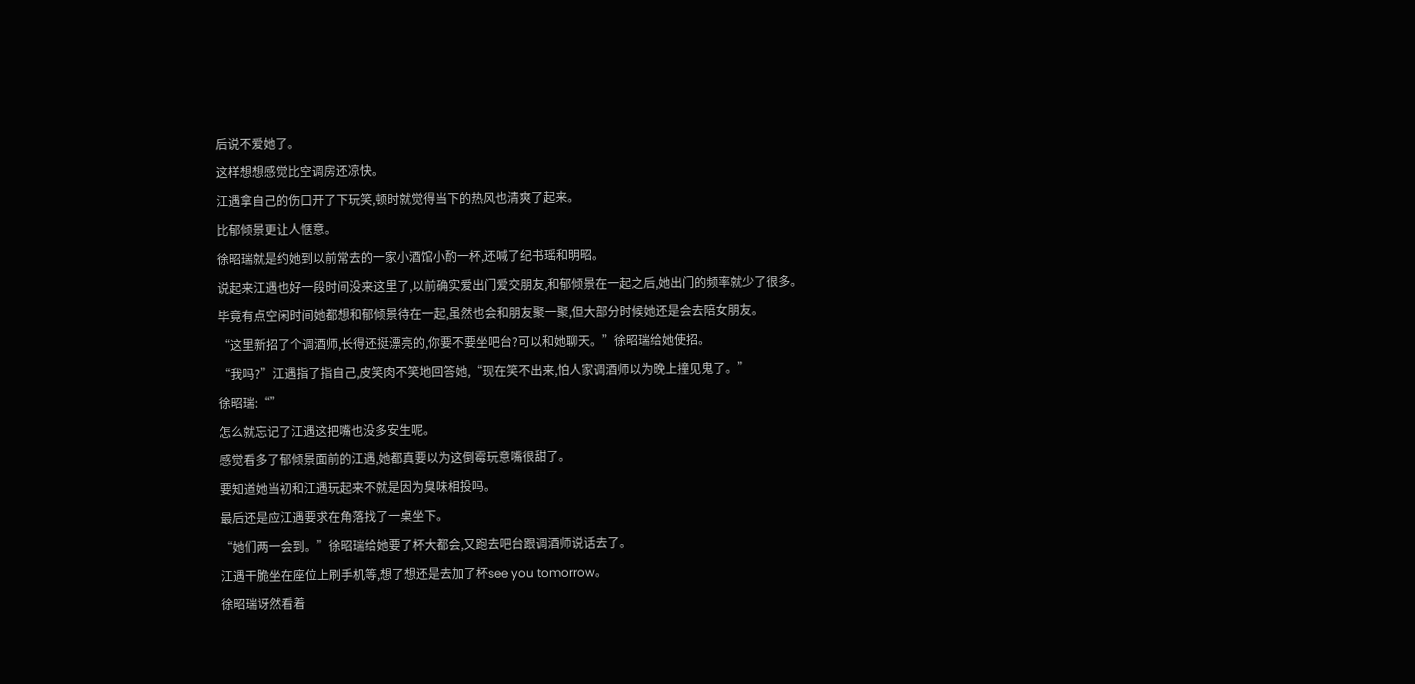后说不爱她了。
这样想想感觉比空调房还凉快。
江遇拿自己的伤口开了下玩笑,顿时就觉得当下的热风也清爽了起来。
比郁倾景更让人惬意。
徐昭瑞就是约她到以前常去的一家小酒馆小酌一杯,还喊了纪书瑶和明昭。
说起来江遇也好一段时间没来这里了,以前确实爱出门爱交朋友,和郁倾景在一起之后,她出门的频率就少了很多。
毕竟有点空闲时间她都想和郁倾景待在一起,虽然也会和朋友聚一聚,但大部分时候她还是会去陪女朋友。
“这里新招了个调酒师,长得还挺漂亮的,你要不要坐吧台?可以和她聊天。”徐昭瑞给她使招。
“我吗?”江遇指了指自己,皮笑肉不笑地回答她,“现在笑不出来,怕人家调酒师以为晚上撞见鬼了。”
徐昭瑞:“”
怎么就忘记了江遇这把嘴也没多安生呢。
感觉看多了郁倾景面前的江遇,她都真要以为这倒霉玩意嘴很甜了。
要知道她当初和江遇玩起来不就是因为臭味相投吗。
最后还是应江遇要求在角落找了一桌坐下。
“她们两一会到。”徐昭瑞给她要了杯大都会,又跑去吧台跟调酒师说话去了。
江遇干脆坐在座位上刷手机等,想了想还是去加了杯see you tomorrow。
徐昭瑞讶然看着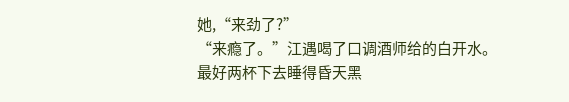她,“来劲了?”
“来瘾了。”江遇喝了口调酒师给的白开水。
最好两杯下去睡得昏天黑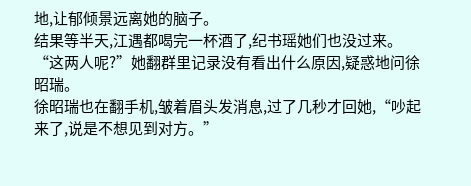地,让郁倾景远离她的脑子。
结果等半天,江遇都喝完一杯酒了,纪书瑶她们也没过来。
“这两人呢?”她翻群里记录没有看出什么原因,疑惑地问徐昭瑞。
徐昭瑞也在翻手机,皱着眉头发消息,过了几秒才回她,“吵起来了,说是不想见到对方。”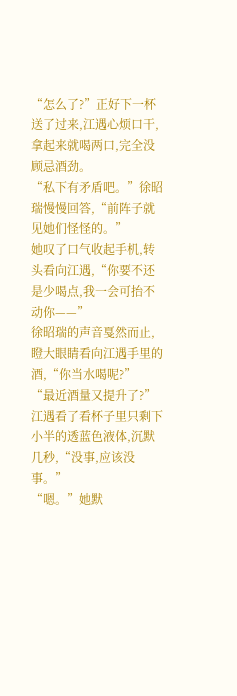“怎么了?”正好下一杯送了过来,江遇心烦口干,拿起来就喝两口,完全没顾忌酒劲。
“私下有矛盾吧。”徐昭瑞慢慢回答,“前阵子就见她们怪怪的。”
她叹了口气收起手机,转头看向江遇,“你要不还是少喝点,我一会可抬不动你——”
徐昭瑞的声音戛然而止,瞪大眼睛看向江遇手里的酒,“你当水喝呢?”
“最近酒量又提升了?”
江遇看了看杯子里只剩下小半的透蓝色液体,沉默几秒,“没事,应该没事。”
“嗯。”她默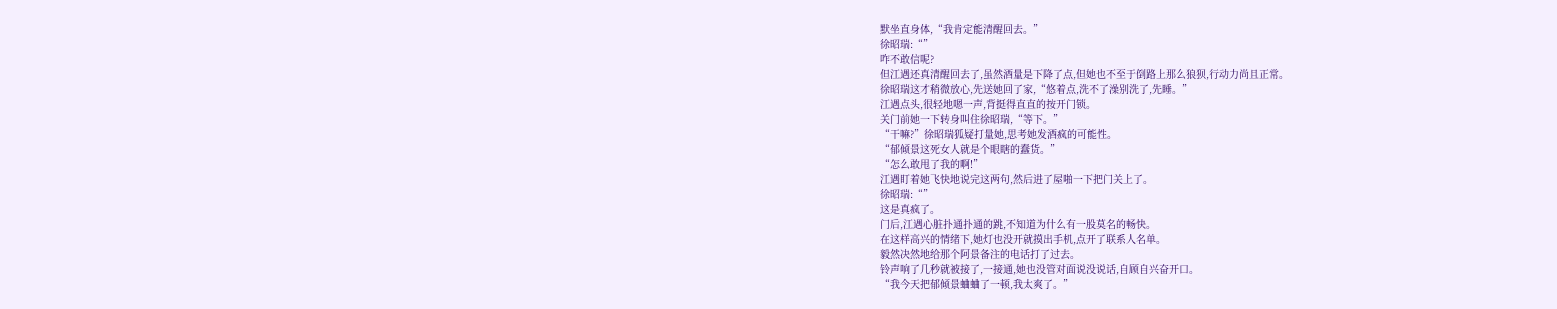默坐直身体,“我肯定能清醒回去。”
徐昭瑞:“”
咋不敢信呢?
但江遇还真清醒回去了,虽然酒量是下降了点,但她也不至于倒路上那么狼狈,行动力尚且正常。
徐昭瑞这才稍微放心,先送她回了家,“悠着点,洗不了澡别洗了,先睡。”
江遇点头,很轻地嗯一声,背挺得直直的按开门锁。
关门前她一下转身叫住徐昭瑞,“等下。”
“干嘛?”徐昭瑞狐疑打量她,思考她发酒疯的可能性。
“郁倾景这死女人就是个眼瞎的蠢货。”
“怎么敢甩了我的啊!”
江遇盯着她飞快地说完这两句,然后进了屋啪一下把门关上了。
徐昭瑞:“”
这是真疯了。
门后,江遇心脏扑通扑通的跳,不知道为什么有一股莫名的畅快。
在这样高兴的情绪下,她灯也没开就摸出手机,点开了联系人名单。
毅然决然地给那个阿景备注的电话打了过去。
铃声响了几秒就被接了,一接通,她也没管对面说没说话,自顾自兴奋开口。
“我今天把郁倾景蛐蛐了一顿,我太爽了。”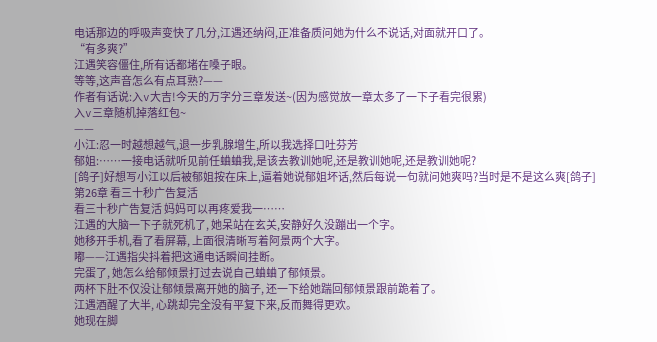电话那边的呼吸声变快了几分,江遇还纳闷,正准备质问她为什么不说话,对面就开口了。
“有多爽?”
江遇笑容僵住,所有话都堵在嗓子眼。
等等,这声音怎么有点耳熟?——
作者有话说:入v大吉!今天的万字分三章发送~(因为感觉放一章太多了一下子看完很累)
入v三章随机掉落红包~
——
小江:忍一时越想越气,退一步乳腺增生,所以我选择口吐芬芳
郁姐:……一接电话就听见前任蛐蛐我,是该去教训她呢,还是教训她呢,还是教训她呢?
[鸽子]好想写小江以后被郁姐按在床上,逼着她说郁姐坏话,然后每说一句就问她爽吗?当时是不是这么爽[鸽子]
第26章 看三十秒广告复活
看三十秒广告复活 妈妈可以再疼爱我一……
江遇的大脑一下子就死机了, 她呆站在玄关,安静好久没蹦出一个字。
她移开手机,看了看屏幕, 上面很清晰写着阿景两个大字。
嘟——江遇指尖抖着把这通电话瞬间挂断。
完蛋了, 她怎么给郁倾景打过去说自己蛐蛐了郁倾景。
两杯下肚不仅没让郁倾景离开她的脑子, 还一下给她踹回郁倾景跟前跪着了。
江遇酒醒了大半, 心跳却完全没有平复下来,反而舞得更欢。
她现在脚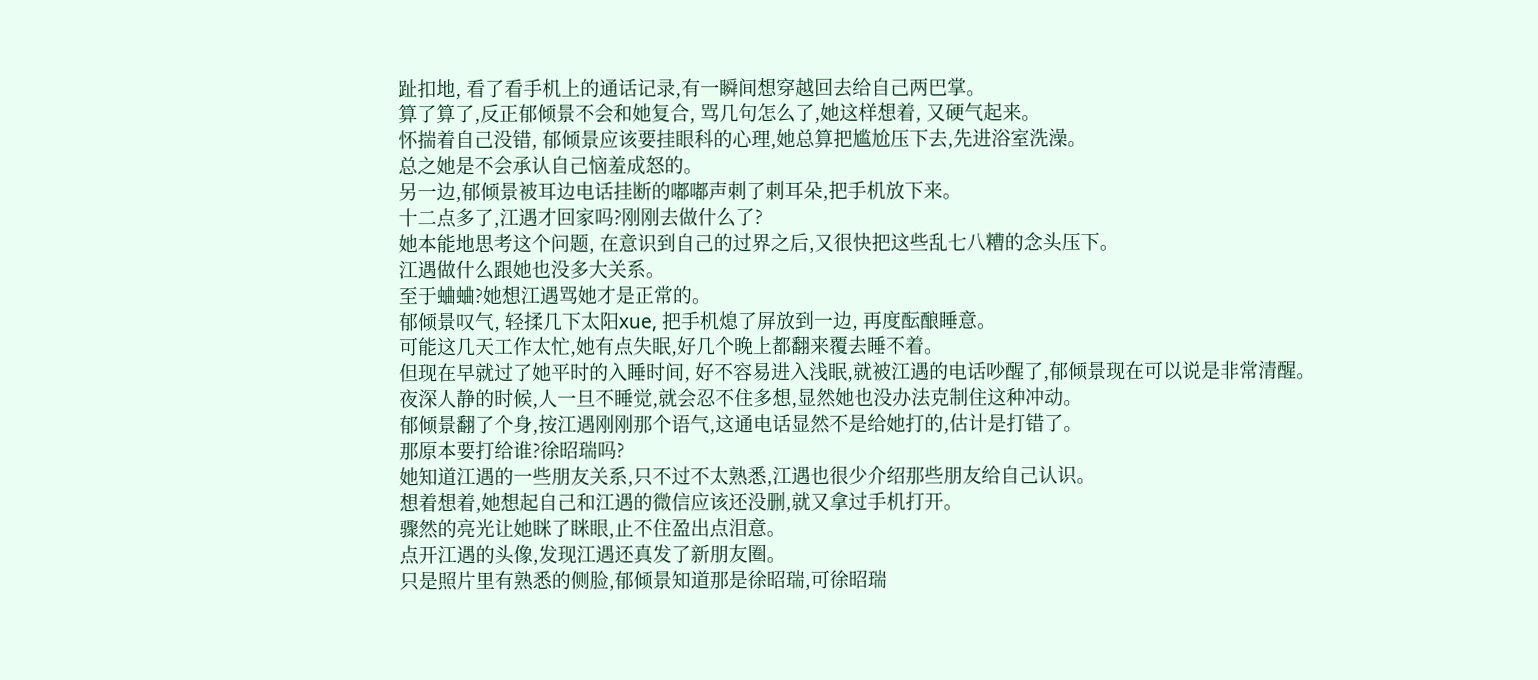趾扣地, 看了看手机上的通话记录,有一瞬间想穿越回去给自己两巴掌。
算了算了,反正郁倾景不会和她复合, 骂几句怎么了,她这样想着, 又硬气起来。
怀揣着自己没错, 郁倾景应该要挂眼科的心理,她总算把尴尬压下去,先进浴室洗澡。
总之她是不会承认自己恼羞成怒的。
另一边,郁倾景被耳边电话挂断的嘟嘟声刺了刺耳朵,把手机放下来。
十二点多了,江遇才回家吗?刚刚去做什么了?
她本能地思考这个问题, 在意识到自己的过界之后,又很快把这些乱七八糟的念头压下。
江遇做什么跟她也没多大关系。
至于蛐蛐?她想江遇骂她才是正常的。
郁倾景叹气, 轻揉几下太阳xue, 把手机熄了屏放到一边, 再度酝酿睡意。
可能这几天工作太忙,她有点失眠,好几个晚上都翻来覆去睡不着。
但现在早就过了她平时的入睡时间, 好不容易进入浅眠,就被江遇的电话吵醒了,郁倾景现在可以说是非常清醒。
夜深人静的时候,人一旦不睡觉,就会忍不住多想,显然她也没办法克制住这种冲动。
郁倾景翻了个身,按江遇刚刚那个语气,这通电话显然不是给她打的,估计是打错了。
那原本要打给谁?徐昭瑞吗?
她知道江遇的一些朋友关系,只不过不太熟悉,江遇也很少介绍那些朋友给自己认识。
想着想着,她想起自己和江遇的微信应该还没删,就又拿过手机打开。
骤然的亮光让她眯了眯眼,止不住盈出点泪意。
点开江遇的头像,发现江遇还真发了新朋友圈。
只是照片里有熟悉的侧脸,郁倾景知道那是徐昭瑞,可徐昭瑞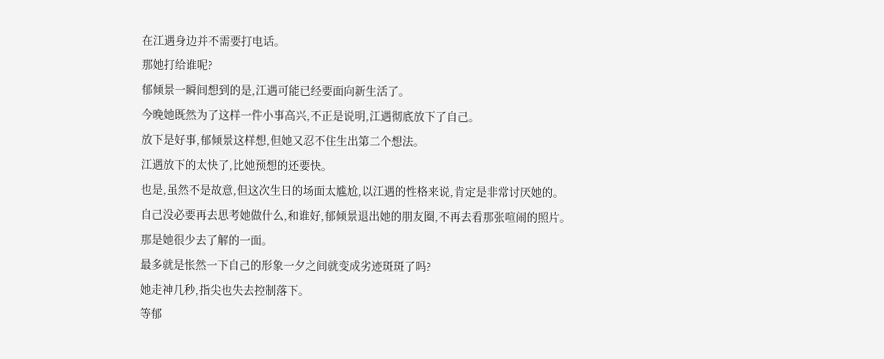在江遇身边并不需要打电话。
那她打给谁呢?
郁倾景一瞬间想到的是,江遇可能已经要面向新生活了。
今晚她既然为了这样一件小事高兴,不正是说明,江遇彻底放下了自己。
放下是好事,郁倾景这样想,但她又忍不住生出第二个想法。
江遇放下的太快了,比她预想的还要快。
也是,虽然不是故意,但这次生日的场面太尴尬,以江遇的性格来说,肯定是非常讨厌她的。
自己没必要再去思考她做什么,和谁好,郁倾景退出她的朋友圈,不再去看那张喧闹的照片。
那是她很少去了解的一面。
最多就是怅然一下自己的形象一夕之间就变成劣迹斑斑了吗?
她走神几秒,指尖也失去控制落下。
等郁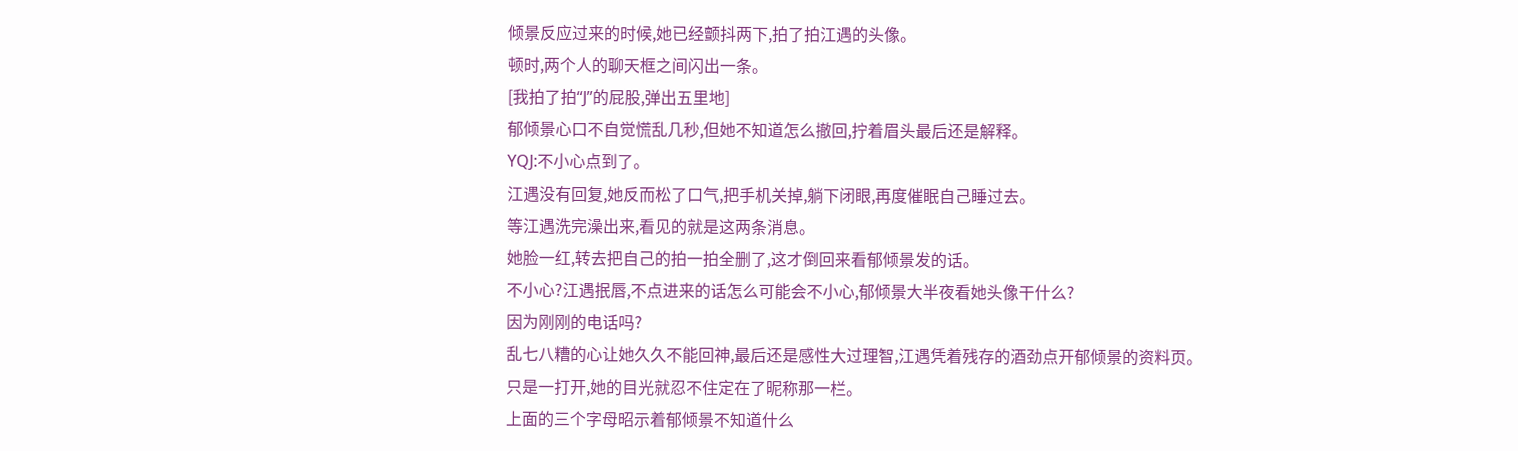倾景反应过来的时候,她已经颤抖两下,拍了拍江遇的头像。
顿时,两个人的聊天框之间闪出一条。
[我拍了拍“J”的屁股,弹出五里地]
郁倾景心口不自觉慌乱几秒,但她不知道怎么撤回,拧着眉头最后还是解释。
YQJ:不小心点到了。
江遇没有回复,她反而松了口气,把手机关掉,躺下闭眼,再度催眠自己睡过去。
等江遇洗完澡出来,看见的就是这两条消息。
她脸一红,转去把自己的拍一拍全删了,这才倒回来看郁倾景发的话。
不小心?江遇抿唇,不点进来的话怎么可能会不小心,郁倾景大半夜看她头像干什么?
因为刚刚的电话吗?
乱七八糟的心让她久久不能回神,最后还是感性大过理智,江遇凭着残存的酒劲点开郁倾景的资料页。
只是一打开,她的目光就忍不住定在了昵称那一栏。
上面的三个字母昭示着郁倾景不知道什么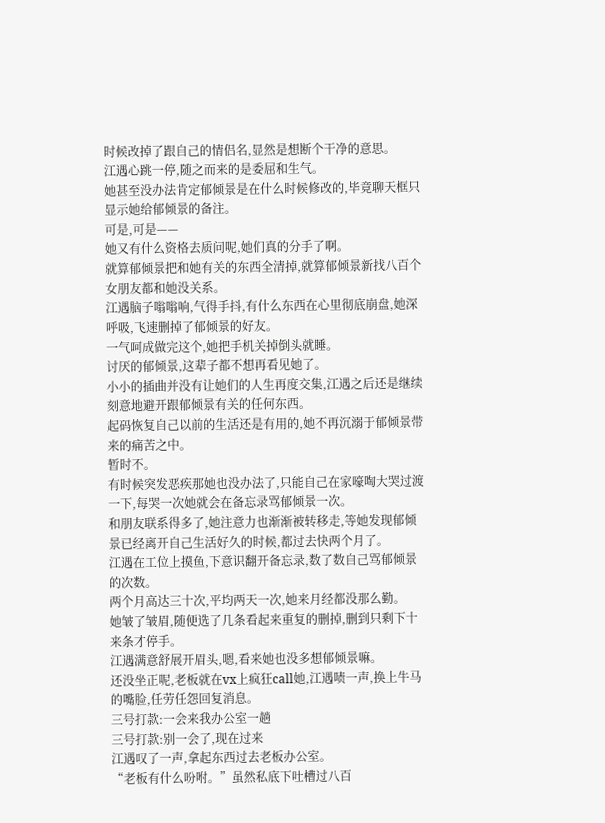时候改掉了跟自己的情侣名,显然是想断个干净的意思。
江遇心跳一停,随之而来的是委屈和生气。
她甚至没办法肯定郁倾景是在什么时候修改的,毕竟聊天框只显示她给郁倾景的备注。
可是,可是——
她又有什么资格去质问呢,她们真的分手了啊。
就算郁倾景把和她有关的东西全清掉,就算郁倾景新找八百个女朋友都和她没关系。
江遇脑子嗡嗡响,气得手抖,有什么东西在心里彻底崩盘,她深呼吸,飞速删掉了郁倾景的好友。
一气呵成做完这个,她把手机关掉倒头就睡。
讨厌的郁倾景,这辈子都不想再看见她了。
小小的插曲并没有让她们的人生再度交集,江遇之后还是继续刻意地避开跟郁倾景有关的任何东西。
起码恢复自己以前的生活还是有用的,她不再沉溺于郁倾景带来的痛苦之中。
暂时不。
有时候突发恶疾那她也没办法了,只能自己在家嚎啕大哭过渡一下,每哭一次她就会在备忘录骂郁倾景一次。
和朋友联系得多了,她注意力也渐渐被转移走,等她发现郁倾景已经离开自己生活好久的时候,都过去快两个月了。
江遇在工位上摸鱼,下意识翻开备忘录,数了数自己骂郁倾景的次数。
两个月高达三十次,平均两天一次,她来月经都没那么勤。
她皱了皱眉,随便选了几条看起来重复的删掉,删到只剩下十来条才停手。
江遇满意舒展开眉头,嗯,看来她也没多想郁倾景嘛。
还没坐正呢,老板就在vx上疯狂call她,江遇啧一声,换上牛马的嘴脸,任劳任怨回复消息。
三号打款:一会来我办公室一趟
三号打款:别一会了,现在过来
江遇叹了一声,拿起东西过去老板办公室。
“老板有什么吩咐。”虽然私底下吐槽过八百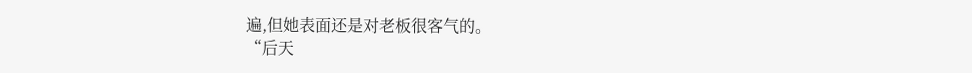遍,但她表面还是对老板很客气的。
“后天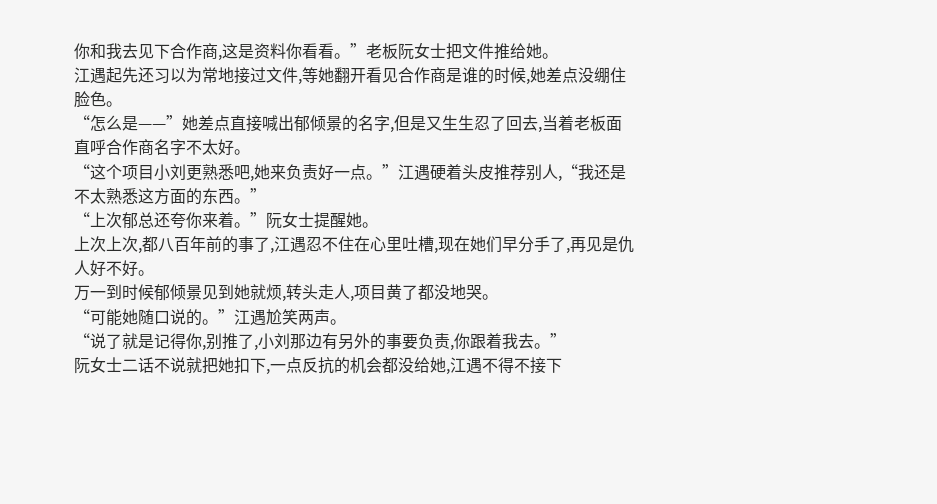你和我去见下合作商,这是资料你看看。”老板阮女士把文件推给她。
江遇起先还习以为常地接过文件,等她翻开看见合作商是谁的时候,她差点没绷住脸色。
“怎么是——”她差点直接喊出郁倾景的名字,但是又生生忍了回去,当着老板面直呼合作商名字不太好。
“这个项目小刘更熟悉吧,她来负责好一点。”江遇硬着头皮推荐别人,“我还是不太熟悉这方面的东西。”
“上次郁总还夸你来着。”阮女士提醒她。
上次上次,都八百年前的事了,江遇忍不住在心里吐槽,现在她们早分手了,再见是仇人好不好。
万一到时候郁倾景见到她就烦,转头走人,项目黄了都没地哭。
“可能她随口说的。”江遇尬笑两声。
“说了就是记得你,别推了,小刘那边有另外的事要负责,你跟着我去。”
阮女士二话不说就把她扣下,一点反抗的机会都没给她,江遇不得不接下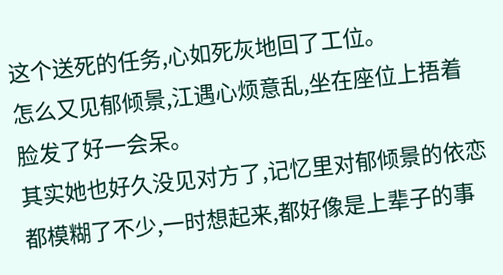这个送死的任务,心如死灰地回了工位。
怎么又见郁倾景,江遇心烦意乱,坐在座位上捂着脸发了好一会呆。
其实她也好久没见对方了,记忆里对郁倾景的依恋都模糊了不少,一时想起来,都好像是上辈子的事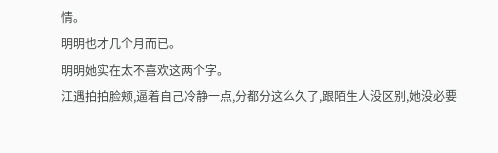情。
明明也才几个月而已。
明明她实在太不喜欢这两个字。
江遇拍拍脸颊,逼着自己冷静一点,分都分这么久了,跟陌生人没区别,她没必要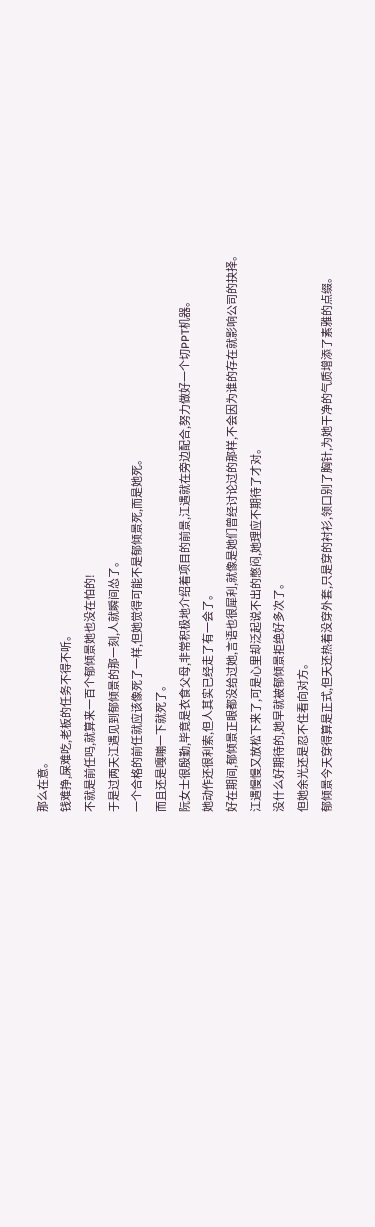那么在意。
钱难挣,屎难吃,老板的任务不得不听。
不就是前任吗,就算来一百个郁倾景她也没在怕的!
于是过两天江遇见到郁倾景的那一刻,人就瞬间怂了。
一个合格的前任就应该像死了一样,但她觉得可能不是郁倾景死,而是她死。
而且还是嘎嘣一下就死了。
阮女士很殷勤,毕竟是衣食父母,非常积极地介绍着项目的前景,江遇就在旁边配合,努力做好一个切PPT机器。
她动作还很利索,但人其实已经走了有一会了。
好在期间,郁倾景正眼都没给过她,言语也很犀利,就像是她们曾经讨论过的那样,不会因为谁的存在就影响公司的抉择。
江遇慢慢又放松下来了,可是心里却泛起说不出的憋闷,她理应不期待了才对。
没什么好期待的,她早就被郁倾景拒绝好多次了。
但她余光还是忍不住看向对方。
郁倾景今天穿得算是正式,但天还热着没穿外套,只是穿的衬衫,领口别了胸针,为她干净的气质增添了素雅的点缀。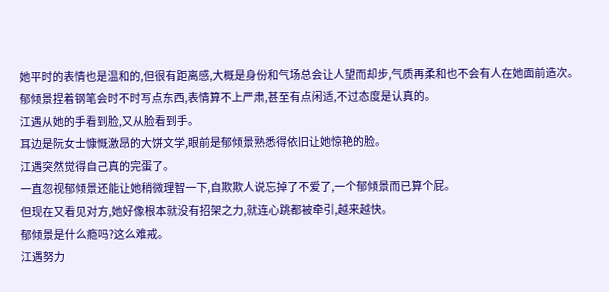她平时的表情也是温和的,但很有距离感,大概是身份和气场总会让人望而却步,气质再柔和也不会有人在她面前造次。
郁倾景捏着钢笔会时不时写点东西,表情算不上严肃,甚至有点闲适,不过态度是认真的。
江遇从她的手看到脸,又从脸看到手。
耳边是阮女士慷慨激昂的大饼文学,眼前是郁倾景熟悉得依旧让她惊艳的脸。
江遇突然觉得自己真的完蛋了。
一直忽视郁倾景还能让她稍微理智一下,自欺欺人说忘掉了不爱了,一个郁倾景而已算个屁。
但现在又看见对方,她好像根本就没有招架之力,就连心跳都被牵引,越来越快。
郁倾景是什么瘾吗?这么难戒。
江遇努力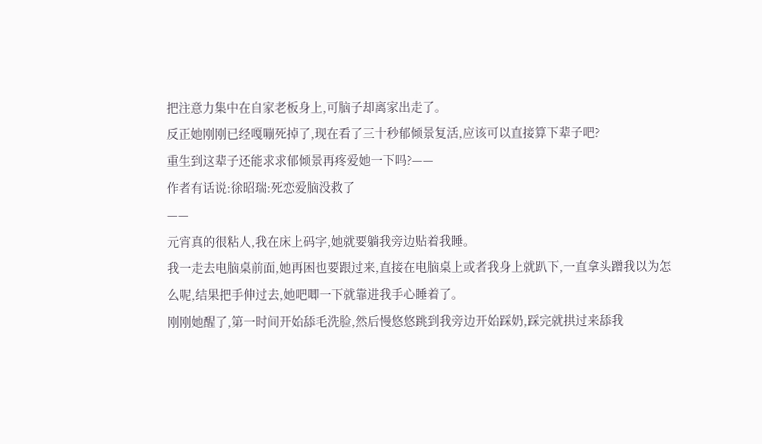把注意力集中在自家老板身上,可脑子却离家出走了。
反正她刚刚已经嘎嘣死掉了,现在看了三十秒郁倾景复活,应该可以直接算下辈子吧?
重生到这辈子还能求求郁倾景再疼爱她一下吗?——
作者有话说:徐昭瑞:死恋爱脑没救了
——
元宵真的很粘人,我在床上码字,她就要躺我旁边贴着我睡。
我一走去电脑桌前面,她再困也要跟过来,直接在电脑桌上或者我身上就趴下,一直拿头蹭我以为怎么呢,结果把手伸过去,她吧唧一下就靠进我手心睡着了。
刚刚她醒了,第一时间开始舔毛洗脸,然后慢悠悠跳到我旁边开始踩奶,踩完就拱过来舔我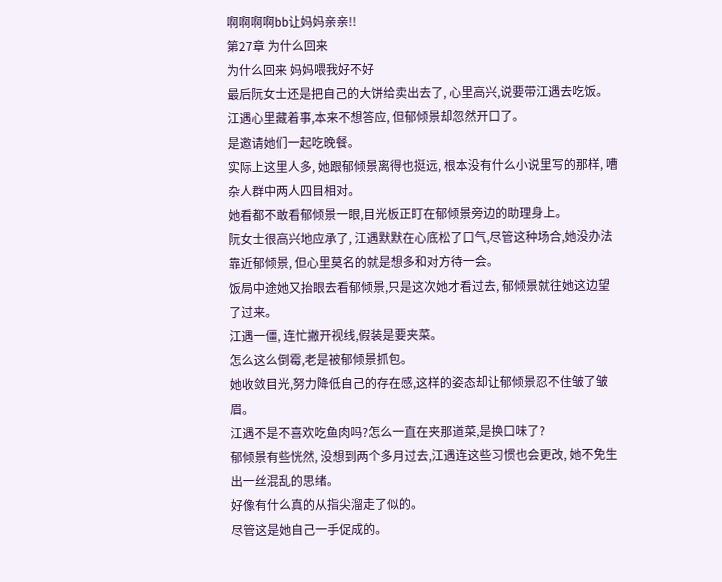啊啊啊啊bb让妈妈亲亲!!
第27章 为什么回来
为什么回来 妈妈喂我好不好
最后阮女士还是把自己的大饼给卖出去了, 心里高兴,说要带江遇去吃饭。
江遇心里藏着事,本来不想答应, 但郁倾景却忽然开口了。
是邀请她们一起吃晚餐。
实际上这里人多, 她跟郁倾景离得也挺远, 根本没有什么小说里写的那样, 嘈杂人群中两人四目相对。
她看都不敢看郁倾景一眼,目光板正盯在郁倾景旁边的助理身上。
阮女士很高兴地应承了, 江遇默默在心底松了口气,尽管这种场合,她没办法靠近郁倾景, 但心里莫名的就是想多和对方待一会。
饭局中途她又抬眼去看郁倾景,只是这次她才看过去, 郁倾景就往她这边望了过来。
江遇一僵, 连忙撇开视线,假装是要夹菜。
怎么这么倒霉,老是被郁倾景抓包。
她收敛目光,努力降低自己的存在感,这样的姿态却让郁倾景忍不住皱了皱眉。
江遇不是不喜欢吃鱼肉吗?怎么一直在夹那道菜,是换口味了?
郁倾景有些恍然, 没想到两个多月过去,江遇连这些习惯也会更改, 她不免生出一丝混乱的思绪。
好像有什么真的从指尖溜走了似的。
尽管这是她自己一手促成的。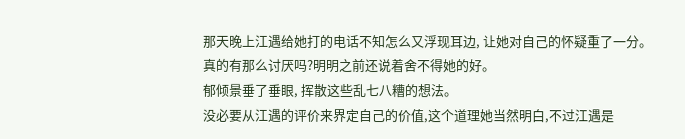那天晚上江遇给她打的电话不知怎么又浮现耳边, 让她对自己的怀疑重了一分。
真的有那么讨厌吗?明明之前还说着舍不得她的好。
郁倾景垂了垂眼, 挥散这些乱七八糟的想法。
没必要从江遇的评价来界定自己的价值,这个道理她当然明白,不过江遇是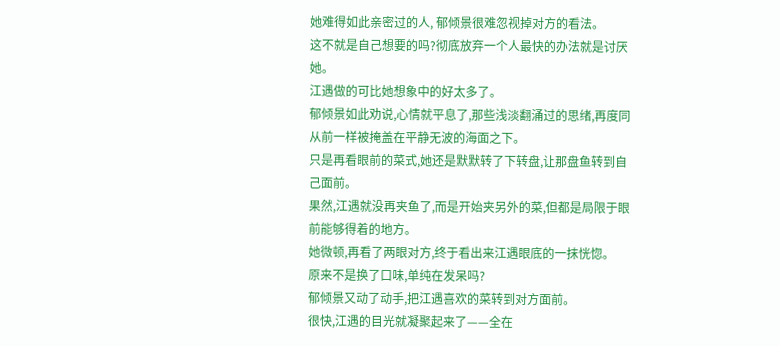她难得如此亲密过的人, 郁倾景很难忽视掉对方的看法。
这不就是自己想要的吗?彻底放弃一个人最快的办法就是讨厌她。
江遇做的可比她想象中的好太多了。
郁倾景如此劝说,心情就平息了,那些浅淡翻涌过的思绪,再度同从前一样被掩盖在平静无波的海面之下。
只是再看眼前的菜式,她还是默默转了下转盘,让那盘鱼转到自己面前。
果然,江遇就没再夹鱼了,而是开始夹另外的菜,但都是局限于眼前能够得着的地方。
她微顿,再看了两眼对方,终于看出来江遇眼底的一抹恍惚。
原来不是换了口味,单纯在发呆吗?
郁倾景又动了动手,把江遇喜欢的菜转到对方面前。
很快,江遇的目光就凝聚起来了——全在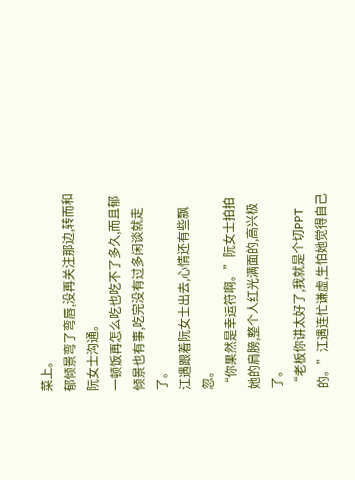菜上。
郁倾景弯了弯唇,没再关注那边,转而和阮女士沟通。
一顿饭再怎么吃也吃不了多久,而且郁倾景也有事,吃完没有过多闲谈就走了。
江遇跟着阮女士出去,心情还有些飘忽。
“你果然是幸运符啊。”阮女士拍拍她的肩膀,整个人红光满面的,高兴极了。
“老板你讲太好了,我就是个切PPT的。”江遇连忙谦虚,生怕她觉得自己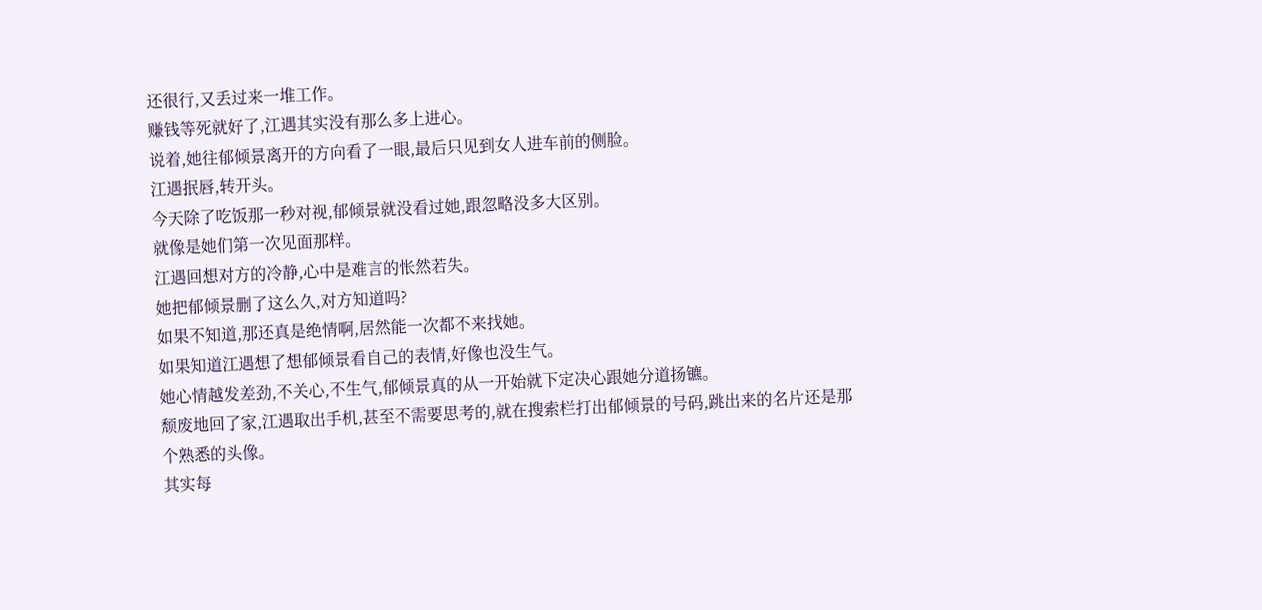还很行,又丢过来一堆工作。
赚钱等死就好了,江遇其实没有那么多上进心。
说着,她往郁倾景离开的方向看了一眼,最后只见到女人进车前的侧脸。
江遇抿唇,转开头。
今天除了吃饭那一秒对视,郁倾景就没看过她,跟忽略没多大区别。
就像是她们第一次见面那样。
江遇回想对方的冷静,心中是难言的怅然若失。
她把郁倾景删了这么久,对方知道吗?
如果不知道,那还真是绝情啊,居然能一次都不来找她。
如果知道江遇想了想郁倾景看自己的表情,好像也没生气。
她心情越发差劲,不关心,不生气,郁倾景真的从一开始就下定决心跟她分道扬镳。
颓废地回了家,江遇取出手机,甚至不需要思考的,就在搜索栏打出郁倾景的号码,跳出来的名片还是那个熟悉的头像。
其实每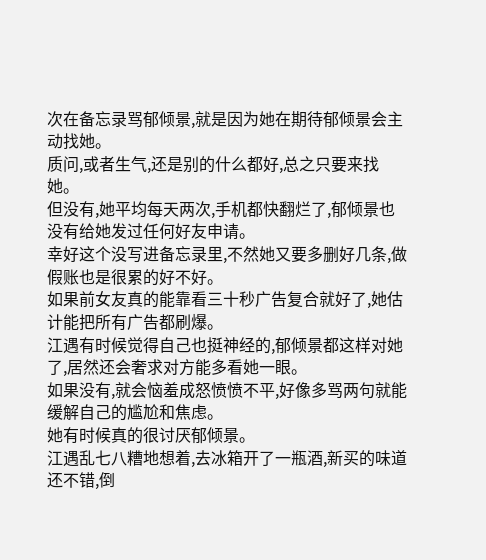次在备忘录骂郁倾景,就是因为她在期待郁倾景会主动找她。
质问,或者生气,还是别的什么都好,总之只要来找她。
但没有,她平均每天两次,手机都快翻烂了,郁倾景也没有给她发过任何好友申请。
幸好这个没写进备忘录里,不然她又要多删好几条,做假账也是很累的好不好。
如果前女友真的能靠看三十秒广告复合就好了,她估计能把所有广告都刷爆。
江遇有时候觉得自己也挺神经的,郁倾景都这样对她了,居然还会奢求对方能多看她一眼。
如果没有,就会恼羞成怒愤愤不平,好像多骂两句就能缓解自己的尴尬和焦虑。
她有时候真的很讨厌郁倾景。
江遇乱七八糟地想着,去冰箱开了一瓶酒,新买的味道还不错,倒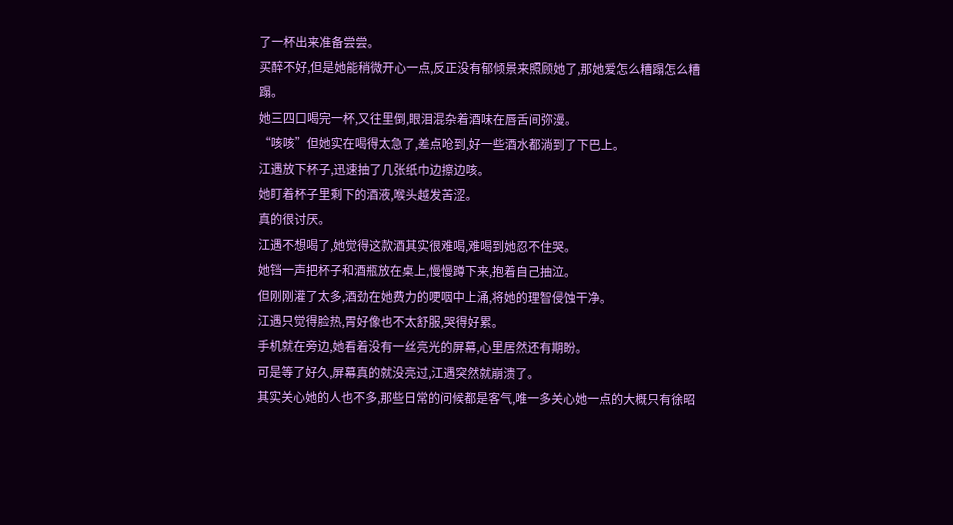了一杯出来准备尝尝。
买醉不好,但是她能稍微开心一点,反正没有郁倾景来照顾她了,那她爱怎么糟蹋怎么糟蹋。
她三四口喝完一杯,又往里倒,眼泪混杂着酒味在唇舌间弥漫。
“咳咳”但她实在喝得太急了,差点呛到,好一些酒水都淌到了下巴上。
江遇放下杯子,迅速抽了几张纸巾边擦边咳。
她盯着杯子里剩下的酒液,喉头越发苦涩。
真的很讨厌。
江遇不想喝了,她觉得这款酒其实很难喝,难喝到她忍不住哭。
她铛一声把杯子和酒瓶放在桌上,慢慢蹲下来,抱着自己抽泣。
但刚刚灌了太多,酒劲在她费力的哽咽中上涌,将她的理智侵蚀干净。
江遇只觉得脸热,胃好像也不太舒服,哭得好累。
手机就在旁边,她看着没有一丝亮光的屏幕,心里居然还有期盼。
可是等了好久,屏幕真的就没亮过,江遇突然就崩溃了。
其实关心她的人也不多,那些日常的问候都是客气,唯一多关心她一点的大概只有徐昭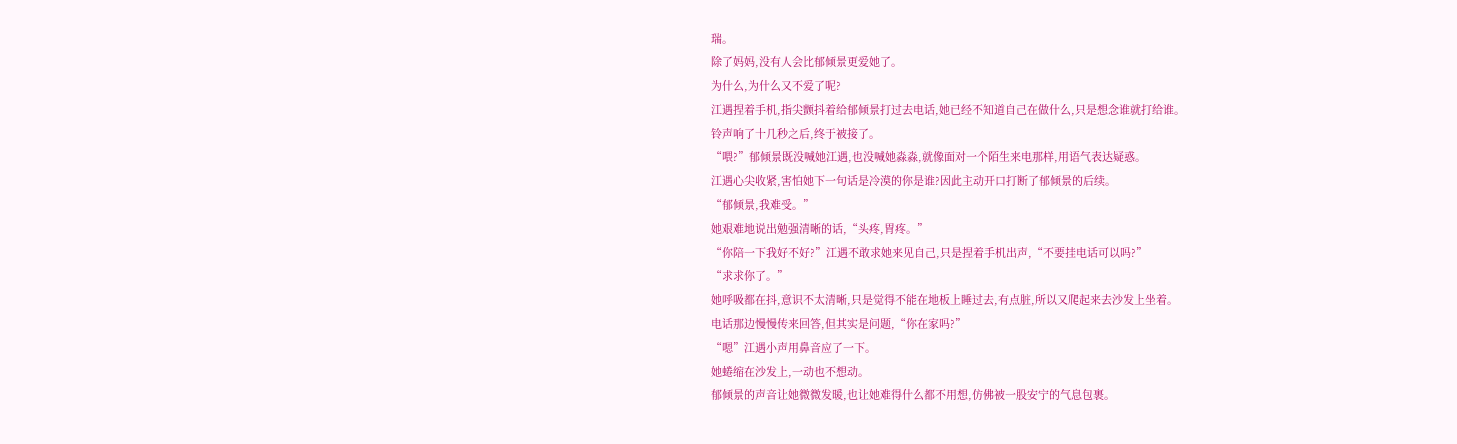瑞。
除了妈妈,没有人会比郁倾景更爱她了。
为什么,为什么又不爱了呢?
江遇捏着手机,指尖颤抖着给郁倾景打过去电话,她已经不知道自己在做什么,只是想念谁就打给谁。
铃声响了十几秒之后,终于被接了。
“喂?”郁倾景既没喊她江遇,也没喊她淼淼,就像面对一个陌生来电那样,用语气表达疑惑。
江遇心尖收紧,害怕她下一句话是冷漠的你是谁?因此主动开口打断了郁倾景的后续。
“郁倾景,我难受。”
她艰难地说出勉强清晰的话,“头疼,胃疼。”
“你陪一下我好不好?”江遇不敢求她来见自己,只是捏着手机出声,“不要挂电话可以吗?”
“求求你了。”
她呼吸都在抖,意识不太清晰,只是觉得不能在地板上睡过去,有点脏,所以又爬起来去沙发上坐着。
电话那边慢慢传来回答,但其实是问题,“你在家吗?”
“嗯”江遇小声用鼻音应了一下。
她蜷缩在沙发上,一动也不想动。
郁倾景的声音让她微微发暖,也让她难得什么都不用想,仿佛被一股安宁的气息包裹。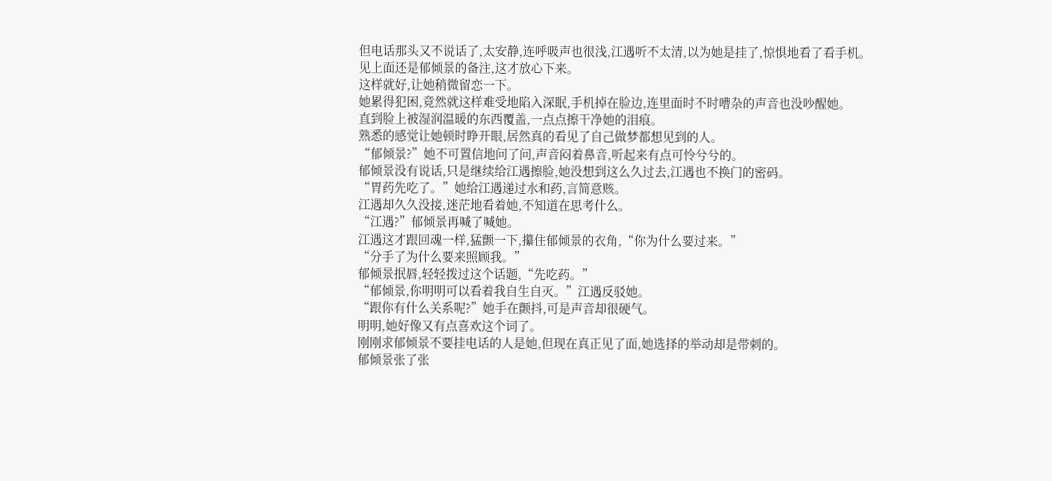但电话那头又不说话了,太安静,连呼吸声也很浅,江遇听不太清,以为她是挂了,惊惧地看了看手机。
见上面还是郁倾景的备注,这才放心下来。
这样就好,让她稍微留恋一下。
她累得犯困,竟然就这样难受地陷入深眠,手机掉在脸边,连里面时不时嘈杂的声音也没吵醒她。
直到脸上被湿润温暖的东西覆盖,一点点擦干净她的泪痕。
熟悉的感觉让她顿时睁开眼,居然真的看见了自己做梦都想见到的人。
“郁倾景?”她不可置信地问了问,声音闷着鼻音,听起来有点可怜兮兮的。
郁倾景没有说话,只是继续给江遇擦脸,她没想到这么久过去,江遇也不换门的密码。
“胃药先吃了。”她给江遇递过水和药,言简意赅。
江遇却久久没接,迷茫地看着她,不知道在思考什么。
“江遇?”郁倾景再喊了喊她。
江遇这才跟回魂一样,猛颤一下,攥住郁倾景的衣角,“你为什么要过来。”
“分手了为什么要来照顾我。”
郁倾景抿唇,轻轻拨过这个话题,“先吃药。”
“郁倾景,你明明可以看着我自生自灭。”江遇反驳她。
“跟你有什么关系呢?”她手在颤抖,可是声音却很硬气。
明明,她好像又有点喜欢这个词了。
刚刚求郁倾景不要挂电话的人是她,但现在真正见了面,她选择的举动却是带刺的。
郁倾景张了张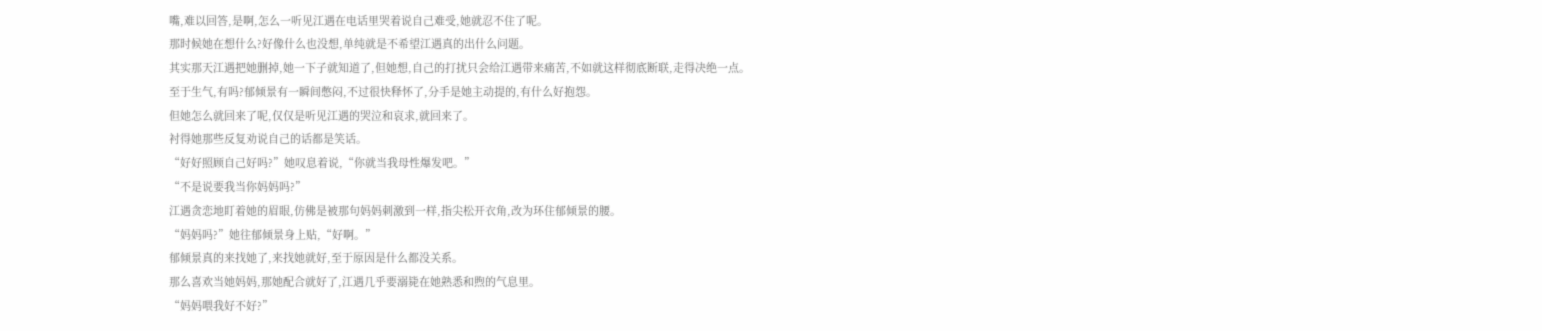嘴,难以回答,是啊,怎么一听见江遇在电话里哭着说自己难受,她就忍不住了呢。
那时候她在想什么?好像什么也没想,单纯就是不希望江遇真的出什么问题。
其实那天江遇把她删掉,她一下子就知道了,但她想,自己的打扰只会给江遇带来痛苦,不如就这样彻底断联,走得决绝一点。
至于生气,有吗?郁倾景有一瞬间憋闷,不过很快释怀了,分手是她主动提的,有什么好抱怨。
但她怎么就回来了呢,仅仅是听见江遇的哭泣和哀求,就回来了。
衬得她那些反复劝说自己的话都是笑话。
“好好照顾自己好吗?”她叹息着说,“你就当我母性爆发吧。”
“不是说要我当你妈妈吗?”
江遇贪恋地盯着她的眉眼,仿佛是被那句妈妈刺激到一样,指尖松开衣角,改为环住郁倾景的腰。
“妈妈吗?”她往郁倾景身上贴,“好啊。”
郁倾景真的来找她了,来找她就好,至于原因是什么都没关系。
那么喜欢当她妈妈,那她配合就好了,江遇几乎要溺毙在她熟悉和煦的气息里。
“妈妈喂我好不好?”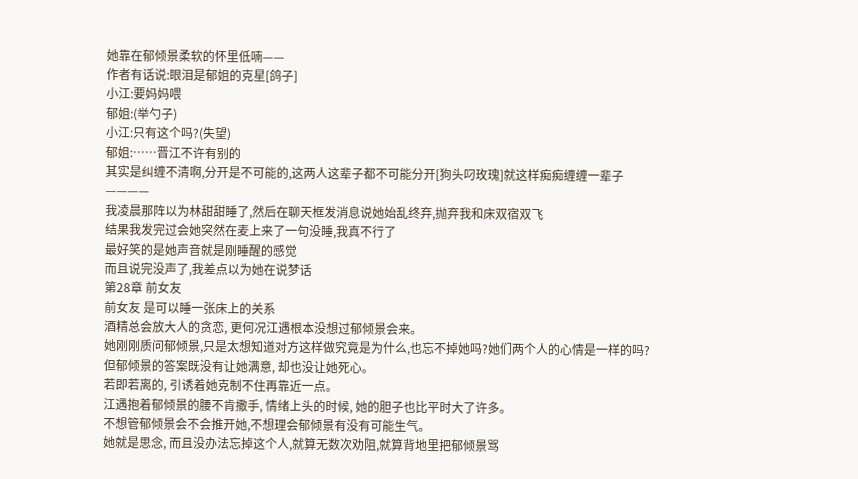她靠在郁倾景柔软的怀里低喃——
作者有话说:眼泪是郁姐的克星[鸽子]
小江:要妈妈喂
郁姐:(举勺子)
小江:只有这个吗?(失望)
郁姐:……晋江不许有别的
其实是纠缠不清啊,分开是不可能的,这两人这辈子都不可能分开[狗头叼玫瑰]就这样痴痴缠缠一辈子
————
我凌晨那阵以为林甜甜睡了,然后在聊天框发消息说她始乱终弃,抛弃我和床双宿双飞
结果我发完过会她突然在麦上来了一句没睡,我真不行了
最好笑的是她声音就是刚睡醒的感觉
而且说完没声了,我差点以为她在说梦话
第28章 前女友
前女友 是可以睡一张床上的关系
酒精总会放大人的贪恋, 更何况江遇根本没想过郁倾景会来。
她刚刚质问郁倾景,只是太想知道对方这样做究竟是为什么,也忘不掉她吗?她们两个人的心情是一样的吗?
但郁倾景的答案既没有让她满意, 却也没让她死心。
若即若离的, 引诱着她克制不住再靠近一点。
江遇抱着郁倾景的腰不肯撒手, 情绪上头的时候, 她的胆子也比平时大了许多。
不想管郁倾景会不会推开她,不想理会郁倾景有没有可能生气。
她就是思念, 而且没办法忘掉这个人,就算无数次劝阻,就算背地里把郁倾景骂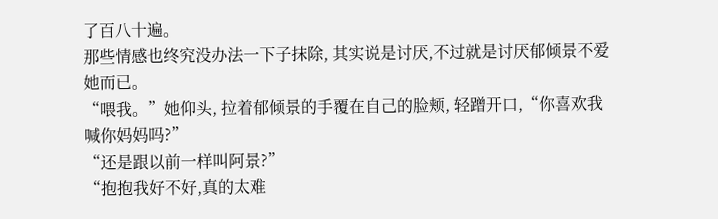了百八十遍。
那些情感也终究没办法一下子抹除, 其实说是讨厌,不过就是讨厌郁倾景不爱她而已。
“喂我。”她仰头, 拉着郁倾景的手覆在自己的脸颊, 轻蹭开口,“你喜欢我喊你妈妈吗?”
“还是跟以前一样叫阿景?”
“抱抱我好不好,真的太难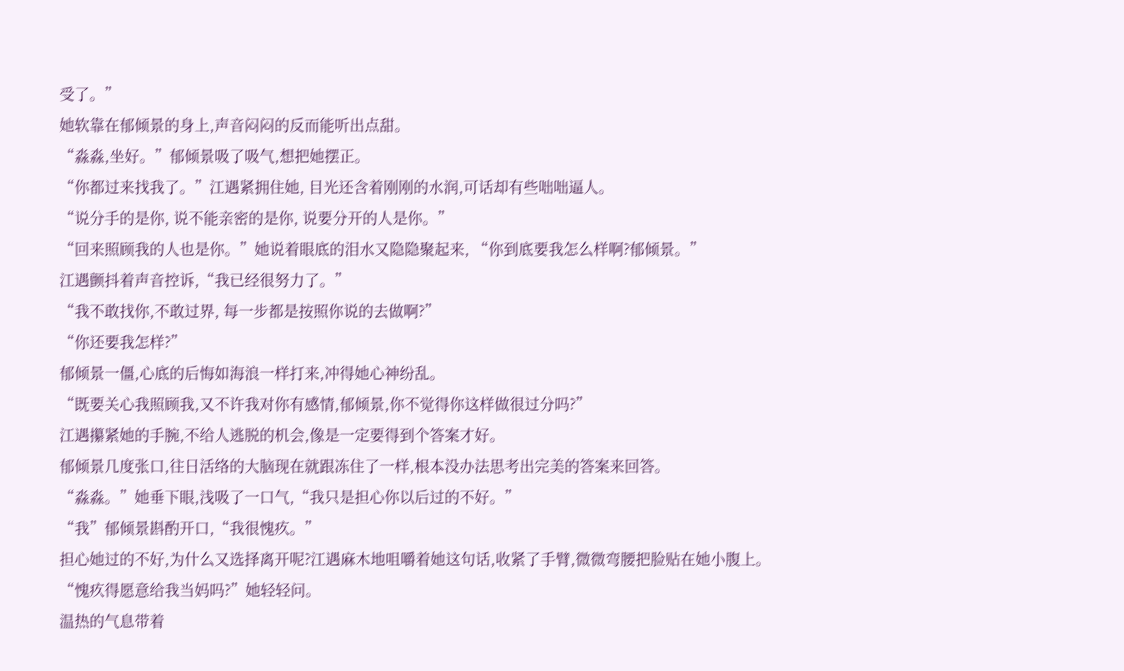受了。”
她软靠在郁倾景的身上,声音闷闷的反而能听出点甜。
“淼淼,坐好。”郁倾景吸了吸气,想把她摆正。
“你都过来找我了。”江遇紧拥住她, 目光还含着刚刚的水润,可话却有些咄咄逼人。
“说分手的是你, 说不能亲密的是你, 说要分开的人是你。”
“回来照顾我的人也是你。”她说着眼底的泪水又隐隐聚起来, “你到底要我怎么样啊?郁倾景。”
江遇颤抖着声音控诉,“我已经很努力了。”
“我不敢找你,不敢过界, 每一步都是按照你说的去做啊?”
“你还要我怎样?”
郁倾景一僵,心底的后悔如海浪一样打来,冲得她心神纷乱。
“既要关心我照顾我,又不许我对你有感情,郁倾景,你不觉得你这样做很过分吗?”
江遇攥紧她的手腕,不给人逃脱的机会,像是一定要得到个答案才好。
郁倾景几度张口,往日活络的大脑现在就跟冻住了一样,根本没办法思考出完美的答案来回答。
“淼淼。”她垂下眼,浅吸了一口气,“我只是担心你以后过的不好。”
“我”郁倾景斟酌开口,“我很愧疚。”
担心她过的不好,为什么又选择离开呢?江遇麻木地咀嚼着她这句话,收紧了手臂,微微弯腰把脸贴在她小腹上。
“愧疚得愿意给我当妈吗?”她轻轻问。
温热的气息带着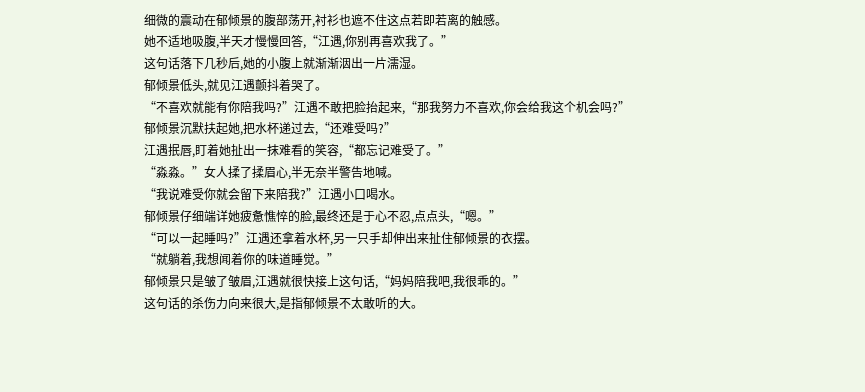细微的震动在郁倾景的腹部荡开,衬衫也遮不住这点若即若离的触感。
她不适地吸腹,半天才慢慢回答,“江遇,你别再喜欢我了。”
这句话落下几秒后,她的小腹上就渐渐洇出一片濡湿。
郁倾景低头,就见江遇颤抖着哭了。
“不喜欢就能有你陪我吗?”江遇不敢把脸抬起来,“那我努力不喜欢,你会给我这个机会吗?”
郁倾景沉默扶起她,把水杯递过去,“还难受吗?”
江遇抿唇,盯着她扯出一抹难看的笑容,“都忘记难受了。”
“淼淼。”女人揉了揉眉心,半无奈半警告地喊。
“我说难受你就会留下来陪我?”江遇小口喝水。
郁倾景仔细端详她疲惫憔悴的脸,最终还是于心不忍,点点头,“嗯。”
“可以一起睡吗?”江遇还拿着水杯,另一只手却伸出来扯住郁倾景的衣摆。
“就躺着,我想闻着你的味道睡觉。”
郁倾景只是皱了皱眉,江遇就很快接上这句话,“妈妈陪我吧,我很乖的。”
这句话的杀伤力向来很大,是指郁倾景不太敢听的大。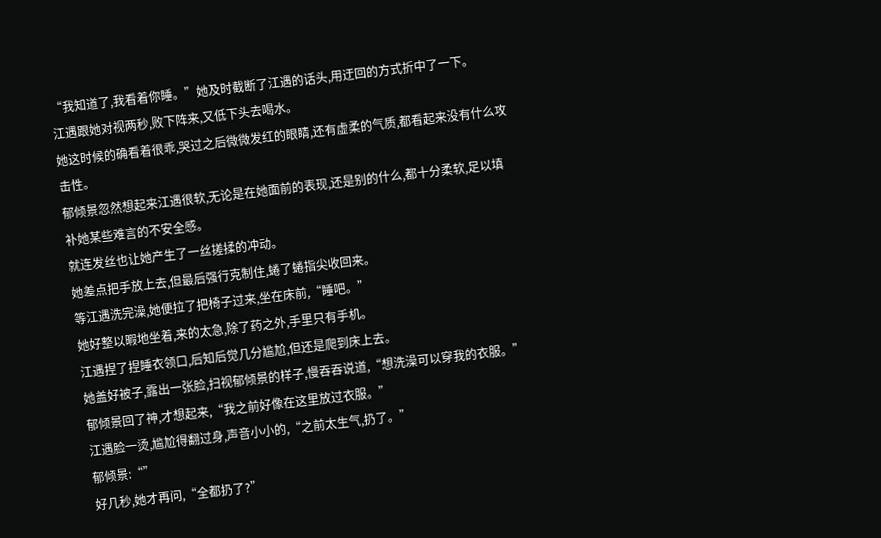“我知道了,我看着你睡。”她及时截断了江遇的话头,用迂回的方式折中了一下。
江遇跟她对视两秒,败下阵来,又低下头去喝水。
她这时候的确看着很乖,哭过之后微微发红的眼睛,还有虚柔的气质,都看起来没有什么攻击性。
郁倾景忽然想起来江遇很软,无论是在她面前的表现,还是别的什么,都十分柔软,足以填补她某些难言的不安全感。
就连发丝也让她产生了一丝搓揉的冲动。
她差点把手放上去,但最后强行克制住,蜷了蜷指尖收回来。
等江遇洗完澡,她便拉了把椅子过来,坐在床前,“睡吧。”
她好整以暇地坐着,来的太急,除了药之外,手里只有手机。
江遇捏了捏睡衣领口,后知后觉几分尴尬,但还是爬到床上去。
她盖好被子,露出一张脸,扫视郁倾景的样子,慢吞吞说道,“想洗澡可以穿我的衣服。”
郁倾景回了神,才想起来,“我之前好像在这里放过衣服。”
江遇脸一烫,尴尬得翻过身,声音小小的,“之前太生气,扔了。”
郁倾景:“”
好几秒,她才再问,“全都扔了?”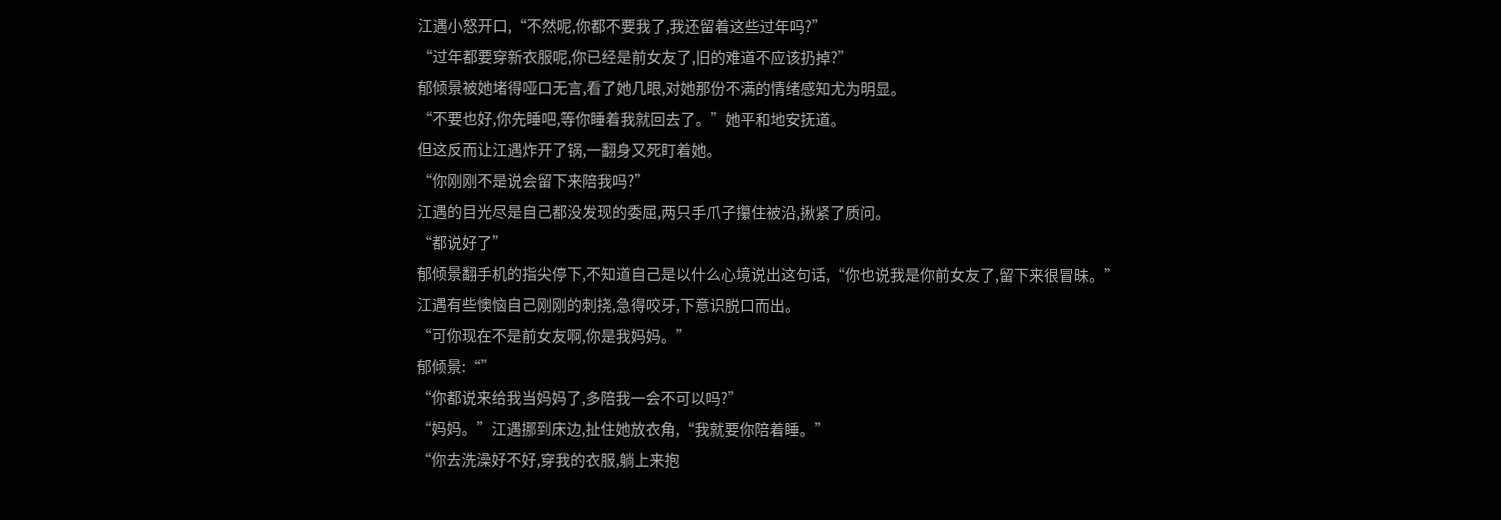江遇小怒开口,“不然呢,你都不要我了,我还留着这些过年吗?”
“过年都要穿新衣服呢,你已经是前女友了,旧的难道不应该扔掉?”
郁倾景被她堵得哑口无言,看了她几眼,对她那份不满的情绪感知尤为明显。
“不要也好,你先睡吧,等你睡着我就回去了。”她平和地安抚道。
但这反而让江遇炸开了锅,一翻身又死盯着她。
“你刚刚不是说会留下来陪我吗?”
江遇的目光尽是自己都没发现的委屈,两只手爪子攥住被沿,揪紧了质问。
“都说好了”
郁倾景翻手机的指尖停下,不知道自己是以什么心境说出这句话,“你也说我是你前女友了,留下来很冒昧。”
江遇有些懊恼自己刚刚的刺挠,急得咬牙,下意识脱口而出。
“可你现在不是前女友啊,你是我妈妈。”
郁倾景:“”
“你都说来给我当妈妈了,多陪我一会不可以吗?”
“妈妈。”江遇挪到床边,扯住她放衣角,“我就要你陪着睡。”
“你去洗澡好不好,穿我的衣服,躺上来抱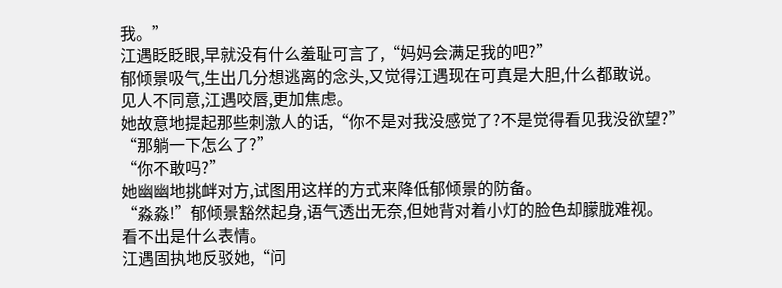我。”
江遇眨眨眼,早就没有什么羞耻可言了,“妈妈会满足我的吧?”
郁倾景吸气,生出几分想逃离的念头,又觉得江遇现在可真是大胆,什么都敢说。
见人不同意,江遇咬唇,更加焦虑。
她故意地提起那些刺激人的话,“你不是对我没感觉了?不是觉得看见我没欲望?”
“那躺一下怎么了?”
“你不敢吗?”
她幽幽地挑衅对方,试图用这样的方式来降低郁倾景的防备。
“淼淼!”郁倾景豁然起身,语气透出无奈,但她背对着小灯的脸色却朦胧难视。
看不出是什么表情。
江遇固执地反驳她,“问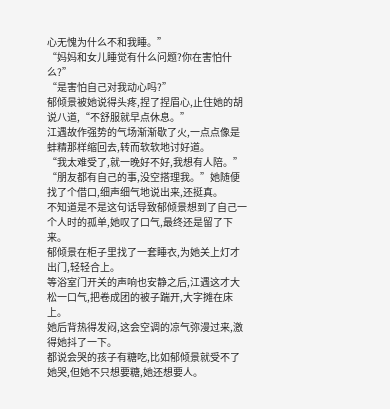心无愧为什么不和我睡。”
“妈妈和女儿睡觉有什么问题?你在害怕什么?”
“是害怕自己对我动心吗?”
郁倾景被她说得头疼,捏了捏眉心,止住她的胡说八道,“不舒服就早点休息。”
江遇故作强势的气场渐渐歇了火,一点点像是蚌精那样缩回去,转而软软地讨好道。
“我太难受了,就一晚好不好,我想有人陪。”
“朋友都有自己的事,没空搭理我。”她随便找了个借口,细声细气地说出来,还挺真。
不知道是不是这句话导致郁倾景想到了自己一个人时的孤单,她叹了口气,最终还是留了下来。
郁倾景在柜子里找了一套睡衣,为她关上灯才出门,轻轻合上。
等浴室门开关的声响也安静之后,江遇这才大松一口气,把卷成团的被子踹开,大字摊在床上。
她后背热得发闷,这会空调的凉气弥漫过来,激得她抖了一下。
都说会哭的孩子有糖吃,比如郁倾景就受不了她哭,但她不只想要糖,她还想要人。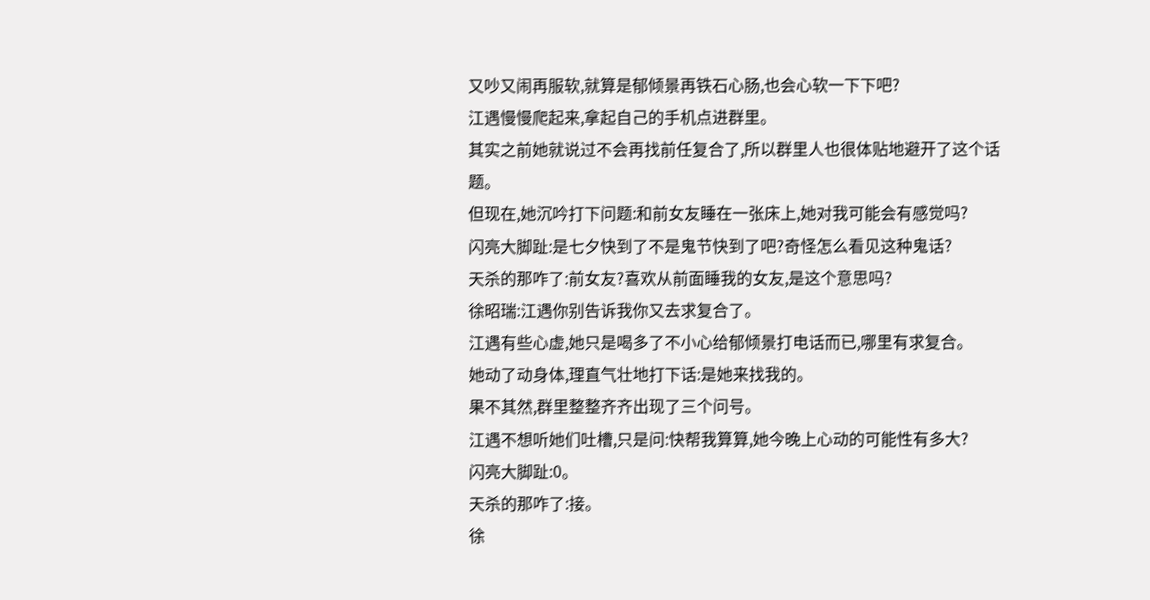又吵又闹再服软,就算是郁倾景再铁石心肠,也会心软一下下吧?
江遇慢慢爬起来,拿起自己的手机点进群里。
其实之前她就说过不会再找前任复合了,所以群里人也很体贴地避开了这个话题。
但现在,她沉吟打下问题:和前女友睡在一张床上,她对我可能会有感觉吗?
闪亮大脚趾:是七夕快到了不是鬼节快到了吧?奇怪怎么看见这种鬼话?
天杀的那咋了:前女友?喜欢从前面睡我的女友,是这个意思吗?
徐昭瑞:江遇你别告诉我你又去求复合了。
江遇有些心虚,她只是喝多了不小心给郁倾景打电话而已,哪里有求复合。
她动了动身体,理直气壮地打下话:是她来找我的。
果不其然,群里整整齐齐出现了三个问号。
江遇不想听她们吐槽,只是问:快帮我算算,她今晚上心动的可能性有多大?
闪亮大脚趾:0。
天杀的那咋了:接。
徐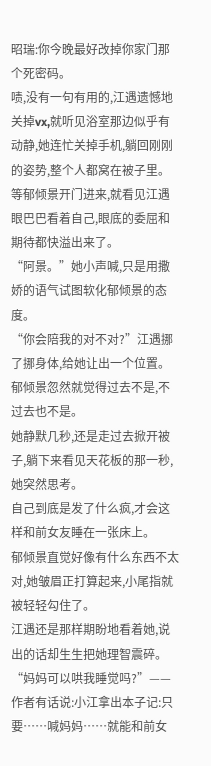昭瑞:你今晚最好改掉你家门那个死密码。
啧,没有一句有用的,江遇遗憾地关掉vx,就听见浴室那边似乎有动静,她连忙关掉手机,躺回刚刚的姿势,整个人都窝在被子里。
等郁倾景开门进来,就看见江遇眼巴巴看着自己,眼底的委屈和期待都快溢出来了。
“阿景。”她小声喊,只是用撒娇的语气试图软化郁倾景的态度。
“你会陪我的对不对?”江遇挪了挪身体,给她让出一个位置。
郁倾景忽然就觉得过去不是,不过去也不是。
她静默几秒,还是走过去掀开被子,躺下来看见天花板的那一秒,她突然思考。
自己到底是发了什么疯,才会这样和前女友睡在一张床上。
郁倾景直觉好像有什么东西不太对,她皱眉正打算起来,小尾指就被轻轻勾住了。
江遇还是那样期盼地看着她,说出的话却生生把她理智震碎。
“妈妈可以哄我睡觉吗?”——
作者有话说:小江拿出本子记:只要……喊妈妈……就能和前女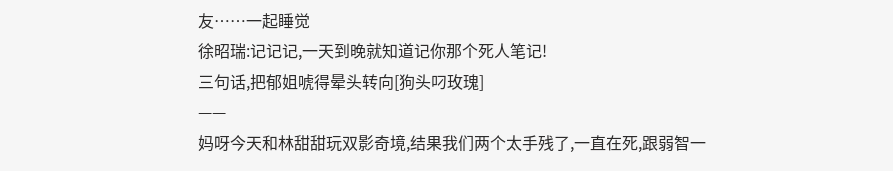友……一起睡觉
徐昭瑞:记记记,一天到晚就知道记你那个死人笔记!
三句话,把郁姐唬得晕头转向[狗头叼玫瑰]
——
妈呀今天和林甜甜玩双影奇境,结果我们两个太手残了,一直在死,跟弱智一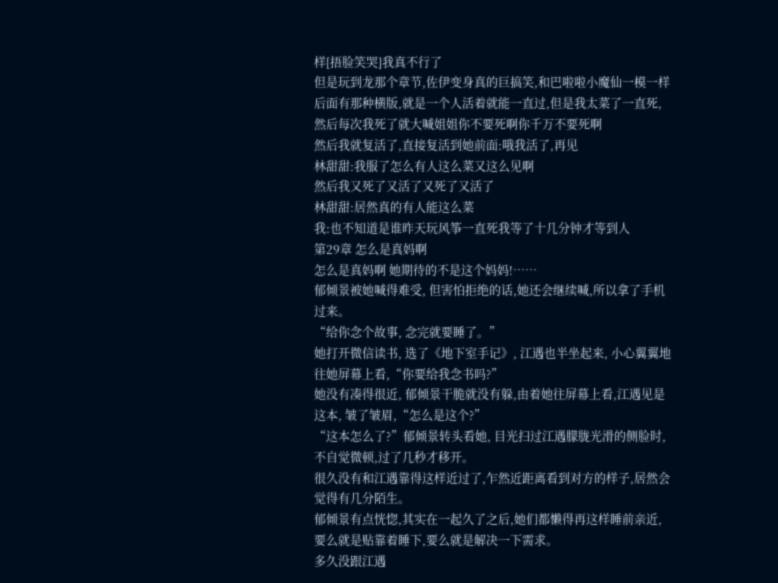样[捂脸笑哭]我真不行了
但是玩到龙那个章节,佐伊变身真的巨搞笑,和巴啦啦小魔仙一模一样
后面有那种横版,就是一个人活着就能一直过,但是我太菜了一直死,然后每次我死了就大喊姐姐你不要死啊你千万不要死啊
然后我就复活了,直接复活到她前面:哦我活了,再见
林甜甜:我服了怎么有人这么菜又这么见啊
然后我又死了又活了又死了又活了
林甜甜:居然真的有人能这么菜
我:也不知道是谁昨天玩风筝一直死我等了十几分钟才等到人
第29章 怎么是真妈啊
怎么是真妈啊 她期待的不是这个妈妈!……
郁倾景被她喊得难受, 但害怕拒绝的话,她还会继续喊,所以拿了手机过来。
“给你念个故事, 念完就要睡了。”
她打开微信读书, 选了《地下室手记》, 江遇也半坐起来, 小心翼翼地往她屏幕上看,“你要给我念书吗?”
她没有凑得很近, 郁倾景干脆就没有躲,由着她往屏幕上看,江遇见是这本, 皱了皱眉,“怎么是这个?”
“这本怎么了?”郁倾景转头看她, 目光扫过江遇朦胧光滑的侧脸时, 不自觉微顿,过了几秒才移开。
很久没有和江遇靠得这样近过了,乍然近距离看到对方的样子,居然会觉得有几分陌生。
郁倾景有点恍惚,其实在一起久了之后,她们都懒得再这样睡前亲近, 要么就是贴靠着睡下,要么就是解决一下需求。
多久没跟江遇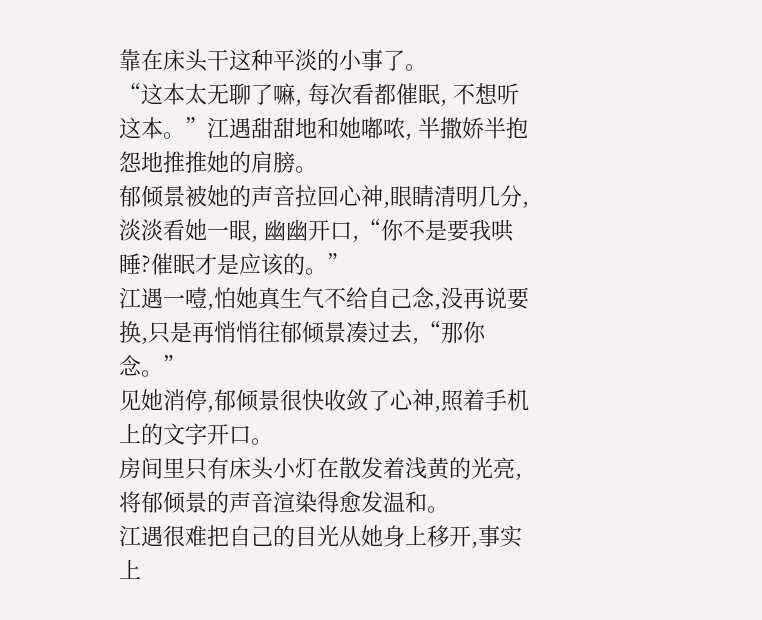靠在床头干这种平淡的小事了。
“这本太无聊了嘛, 每次看都催眠, 不想听这本。”江遇甜甜地和她嘟哝, 半撒娇半抱怨地推推她的肩膀。
郁倾景被她的声音拉回心神,眼睛清明几分,淡淡看她一眼, 幽幽开口,“你不是要我哄睡?催眠才是应该的。”
江遇一噎,怕她真生气不给自己念,没再说要换,只是再悄悄往郁倾景凑过去,“那你念。”
见她消停,郁倾景很快收敛了心神,照着手机上的文字开口。
房间里只有床头小灯在散发着浅黄的光亮,将郁倾景的声音渲染得愈发温和。
江遇很难把自己的目光从她身上移开,事实上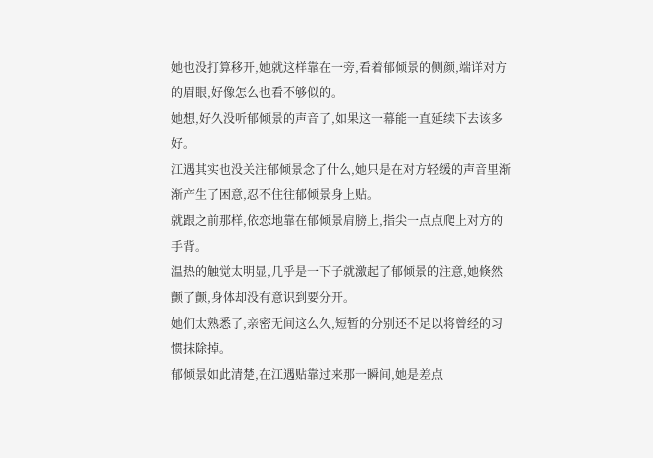她也没打算移开,她就这样靠在一旁,看着郁倾景的侧颜,端详对方的眉眼,好像怎么也看不够似的。
她想,好久没听郁倾景的声音了,如果这一幕能一直延续下去该多好。
江遇其实也没关注郁倾景念了什么,她只是在对方轻缓的声音里渐渐产生了困意,忍不住往郁倾景身上贴。
就跟之前那样,依恋地靠在郁倾景肩膀上,指尖一点点爬上对方的手背。
温热的触觉太明显,几乎是一下子就激起了郁倾景的注意,她倏然颤了颤,身体却没有意识到要分开。
她们太熟悉了,亲密无间这么久,短暂的分别还不足以将曾经的习惯抹除掉。
郁倾景如此清楚,在江遇贴靠过来那一瞬间,她是差点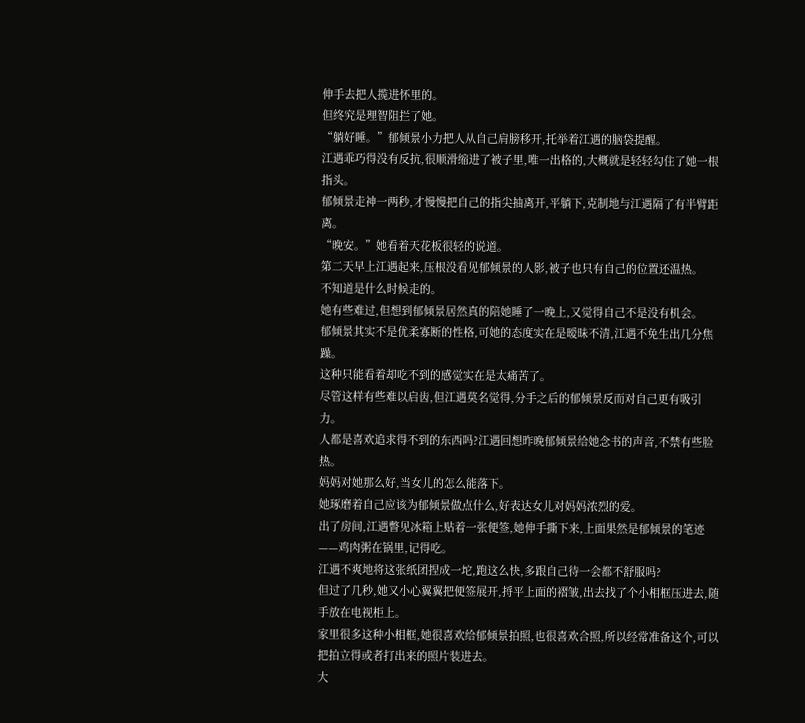伸手去把人揽进怀里的。
但终究是理智阻拦了她。
“躺好睡。”郁倾景小力把人从自己肩膀移开,托举着江遇的脑袋提醒。
江遇乖巧得没有反抗,很顺滑缩进了被子里,唯一出格的,大概就是轻轻勾住了她一根指头。
郁倾景走神一两秒,才慢慢把自己的指尖抽离开,平躺下,克制地与江遇隔了有半臂距离。
“晚安。”她看着天花板很轻的说道。
第二天早上江遇起来,压根没看见郁倾景的人影,被子也只有自己的位置还温热。
不知道是什么时候走的。
她有些难过,但想到郁倾景居然真的陪她睡了一晚上,又觉得自己不是没有机会。
郁倾景其实不是优柔寡断的性格,可她的态度实在是暧昧不清,江遇不免生出几分焦躁。
这种只能看着却吃不到的感觉实在是太痛苦了。
尽管这样有些难以启齿,但江遇莫名觉得,分手之后的郁倾景反而对自己更有吸引力。
人都是喜欢追求得不到的东西吗?江遇回想昨晚郁倾景给她念书的声音,不禁有些脸热。
妈妈对她那么好,当女儿的怎么能落下。
她琢磨着自己应该为郁倾景做点什么,好表达女儿对妈妈浓烈的爱。
出了房间,江遇瞥见冰箱上贴着一张便签,她伸手撕下来,上面果然是郁倾景的笔迹——鸡肉粥在锅里,记得吃。
江遇不爽地将这张纸团捏成一坨,跑这么快,多跟自己待一会都不舒服吗?
但过了几秒,她又小心翼翼把便签展开,捋平上面的褶皱,出去找了个小相框压进去,随手放在电视柜上。
家里很多这种小相框,她很喜欢给郁倾景拍照,也很喜欢合照,所以经常准备这个,可以把拍立得或者打出来的照片装进去。
大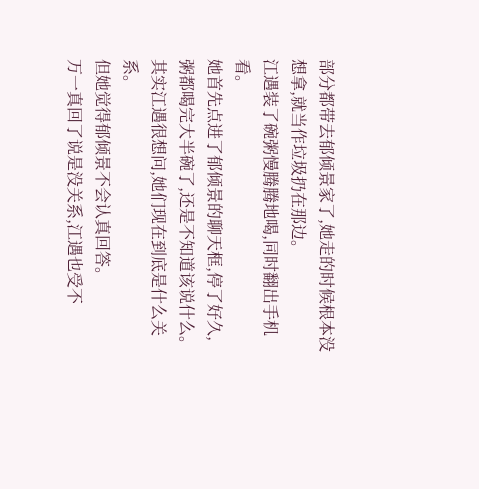部分都带去郁倾景家了,她走的时候根本没想拿,就当作垃圾扔在那边。
江遇装了碗粥慢腾腾地喝,同时翻出手机看。
她首先点进了郁倾景的聊天框,停了好久,粥都喝完大半碗了,还是不知道该说什么。
其实江遇很想问,她们现在到底是什么关系。
但她觉得郁倾景不会认真回答。
万一真回了说是没关系,江遇也受不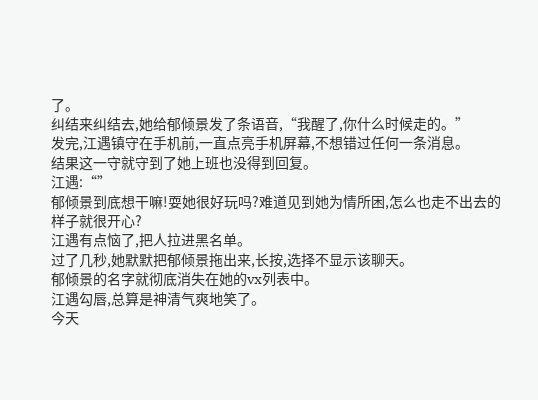了。
纠结来纠结去,她给郁倾景发了条语音,“我醒了,你什么时候走的。”
发完,江遇镇守在手机前,一直点亮手机屏幕,不想错过任何一条消息。
结果这一守就守到了她上班也没得到回复。
江遇:“”
郁倾景到底想干嘛!耍她很好玩吗?难道见到她为情所困,怎么也走不出去的样子就很开心?
江遇有点恼了,把人拉进黑名单。
过了几秒,她默默把郁倾景拖出来,长按,选择不显示该聊天。
郁倾景的名字就彻底消失在她的vx列表中。
江遇勾唇,总算是神清气爽地笑了。
今天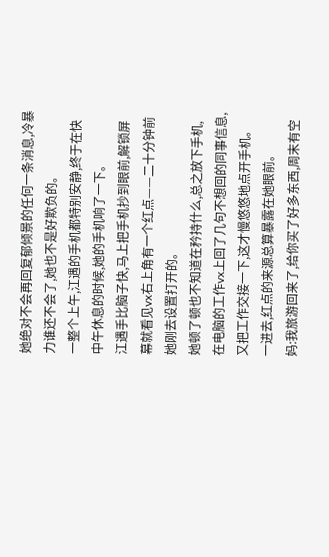她绝对不会再回复郁倾景的任何一条消息,冷暴力谁还不会了,她也不是好欺负的。
一整个上午,江遇的手机都特别安静,终于在快中午休息的时候,她的手机响了一下。
江遇手比脑子快,马上把手机抄到眼前,解锁屏幕就看见vx右上角有一个红点——二十分钟前她刚去设置打开的。
她顿了顿也不知道在矜持什么,总之放下手机,在电脑的工作vx上回了几句不想回的同事信息,又把工作交接一下,这才慢悠悠地点开手机。
一进去,红点的来源总算暴露在她眼前。
妈:我旅游回来了,给你买了好多东西,周末有空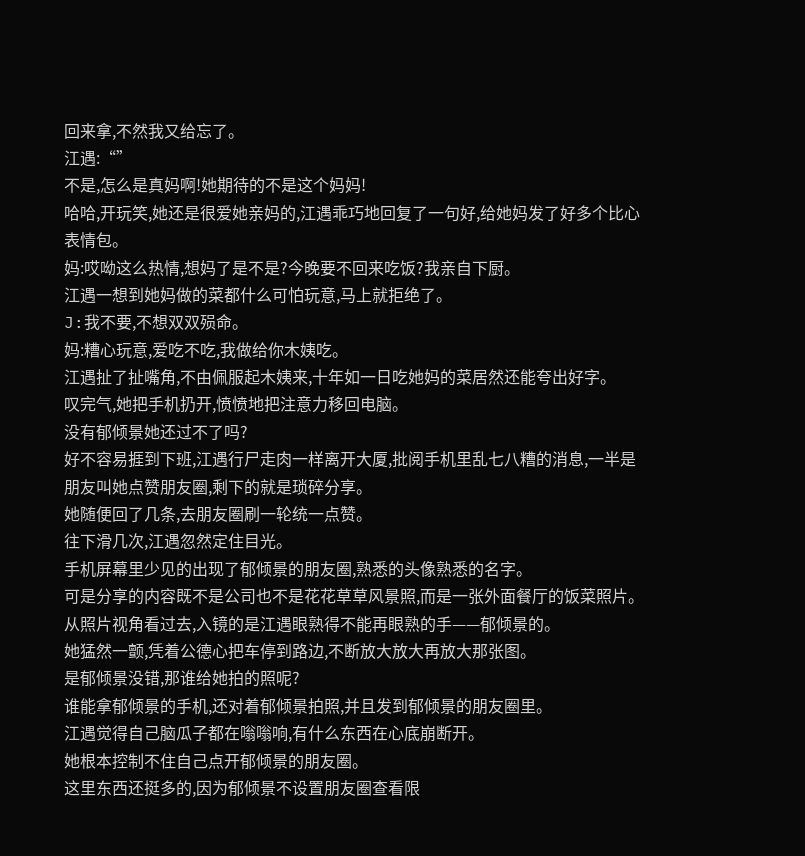回来拿,不然我又给忘了。
江遇:“”
不是,怎么是真妈啊!她期待的不是这个妈妈!
哈哈,开玩笑,她还是很爱她亲妈的,江遇乖巧地回复了一句好,给她妈发了好多个比心表情包。
妈:哎呦这么热情,想妈了是不是?今晚要不回来吃饭?我亲自下厨。
江遇一想到她妈做的菜都什么可怕玩意,马上就拒绝了。
J:我不要,不想双双殒命。
妈:糟心玩意,爱吃不吃,我做给你木姨吃。
江遇扯了扯嘴角,不由佩服起木姨来,十年如一日吃她妈的菜居然还能夸出好字。
叹完气,她把手机扔开,愤愤地把注意力移回电脑。
没有郁倾景她还过不了吗?
好不容易捱到下班,江遇行尸走肉一样离开大厦,批阅手机里乱七八糟的消息,一半是朋友叫她点赞朋友圈,剩下的就是琐碎分享。
她随便回了几条,去朋友圈刷一轮统一点赞。
往下滑几次,江遇忽然定住目光。
手机屏幕里少见的出现了郁倾景的朋友圈,熟悉的头像熟悉的名字。
可是分享的内容既不是公司也不是花花草草风景照,而是一张外面餐厅的饭菜照片。
从照片视角看过去,入镜的是江遇眼熟得不能再眼熟的手——郁倾景的。
她猛然一颤,凭着公德心把车停到路边,不断放大放大再放大那张图。
是郁倾景没错,那谁给她拍的照呢?
谁能拿郁倾景的手机,还对着郁倾景拍照,并且发到郁倾景的朋友圈里。
江遇觉得自己脑瓜子都在嗡嗡响,有什么东西在心底崩断开。
她根本控制不住自己点开郁倾景的朋友圈。
这里东西还挺多的,因为郁倾景不设置朋友圈查看限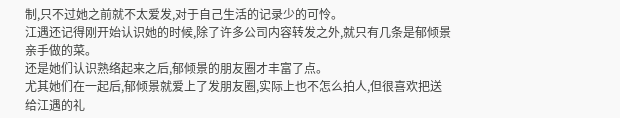制,只不过她之前就不太爱发,对于自己生活的记录少的可怜。
江遇还记得刚开始认识她的时候,除了许多公司内容转发之外,就只有几条是郁倾景亲手做的菜。
还是她们认识熟络起来之后,郁倾景的朋友圈才丰富了点。
尤其她们在一起后,郁倾景就爱上了发朋友圈,实际上也不怎么拍人,但很喜欢把送给江遇的礼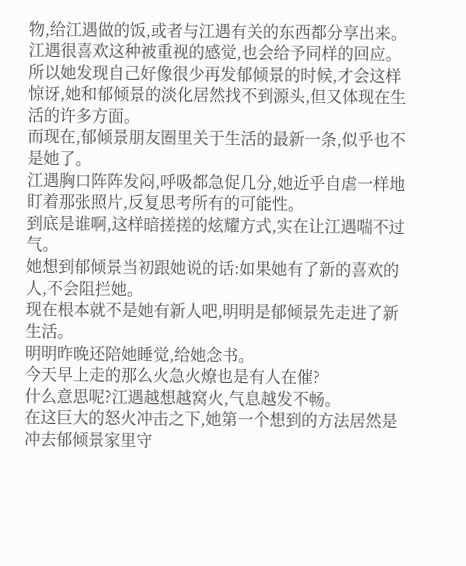物,给江遇做的饭,或者与江遇有关的东西都分享出来。
江遇很喜欢这种被重视的感觉,也会给予同样的回应。
所以她发现自己好像很少再发郁倾景的时候,才会这样惊讶,她和郁倾景的淡化居然找不到源头,但又体现在生活的许多方面。
而现在,郁倾景朋友圈里关于生活的最新一条,似乎也不是她了。
江遇胸口阵阵发闷,呼吸都急促几分,她近乎自虐一样地盯着那张照片,反复思考所有的可能性。
到底是谁啊,这样暗搓搓的炫耀方式,实在让江遇喘不过气。
她想到郁倾景当初跟她说的话:如果她有了新的喜欢的人,不会阻拦她。
现在根本就不是她有新人吧,明明是郁倾景先走进了新生活。
明明昨晚还陪她睡觉,给她念书。
今天早上走的那么火急火燎也是有人在催?
什么意思呢?江遇越想越窝火,气息越发不畅。
在这巨大的怒火冲击之下,她第一个想到的方法居然是冲去郁倾景家里守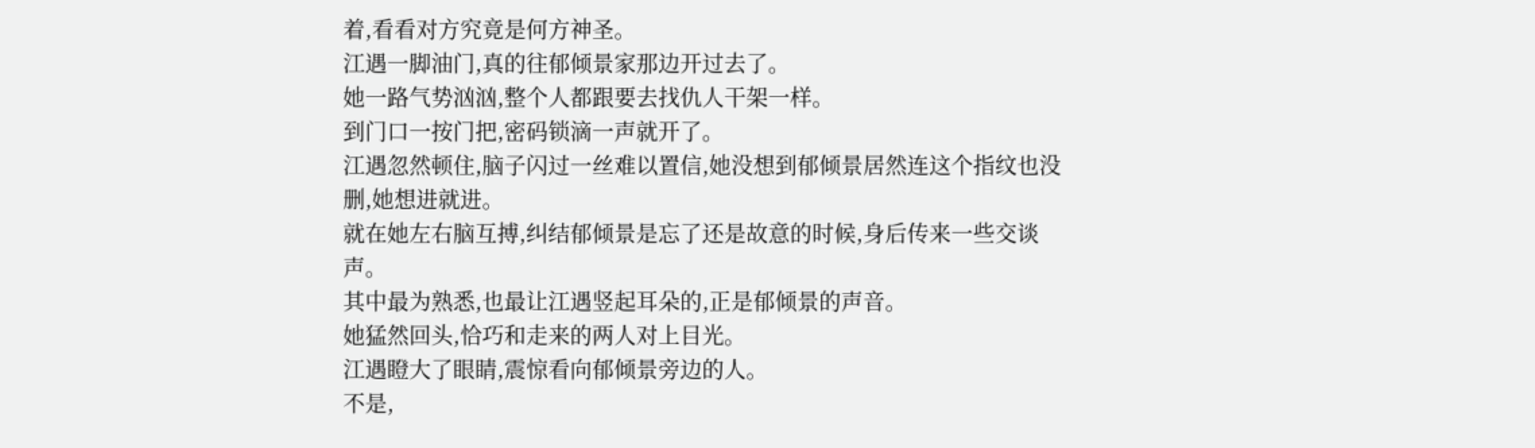着,看看对方究竟是何方神圣。
江遇一脚油门,真的往郁倾景家那边开过去了。
她一路气势汹汹,整个人都跟要去找仇人干架一样。
到门口一按门把,密码锁滴一声就开了。
江遇忽然顿住,脑子闪过一丝难以置信,她没想到郁倾景居然连这个指纹也没删,她想进就进。
就在她左右脑互搏,纠结郁倾景是忘了还是故意的时候,身后传来一些交谈声。
其中最为熟悉,也最让江遇竖起耳朵的,正是郁倾景的声音。
她猛然回头,恰巧和走来的两人对上目光。
江遇瞪大了眼睛,震惊看向郁倾景旁边的人。
不是,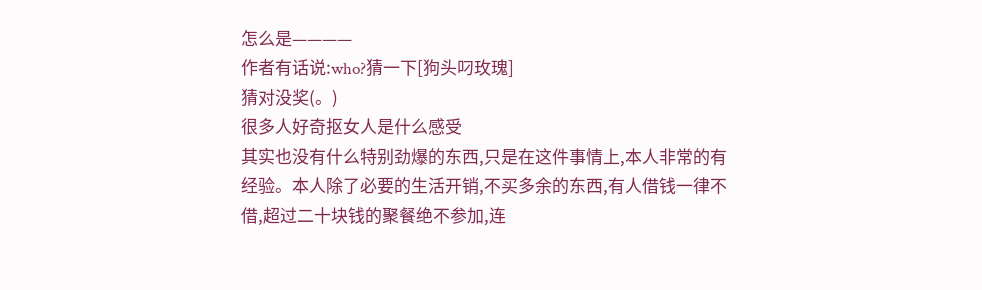怎么是————
作者有话说:who?猜一下[狗头叼玫瑰]
猜对没奖(。)
很多人好奇抠女人是什么感受
其实也没有什么特别劲爆的东西,只是在这件事情上,本人非常的有经验。本人除了必要的生活开销,不买多余的东西,有人借钱一律不借,超过二十块钱的聚餐绝不参加,连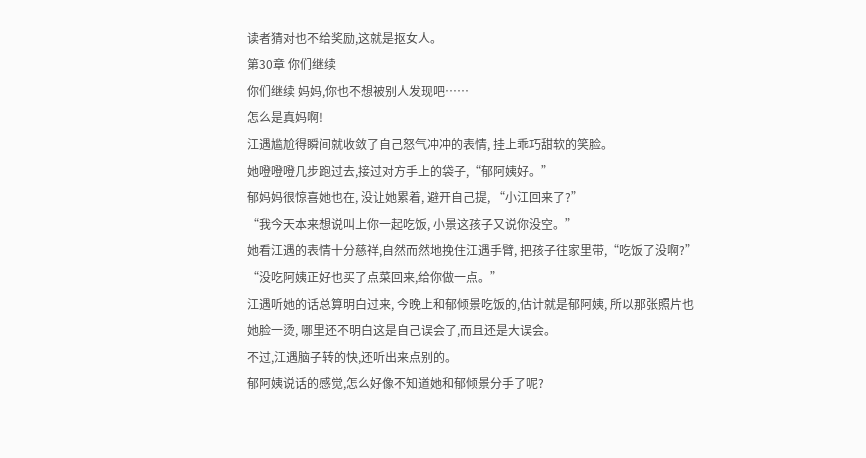读者猜对也不给奖励,这就是抠女人。
第30章 你们继续
你们继续 妈妈,你也不想被别人发现吧……
怎么是真妈啊!
江遇尴尬得瞬间就收敛了自己怒气冲冲的表情, 挂上乖巧甜软的笑脸。
她噔噔噔几步跑过去,接过对方手上的袋子,“郁阿姨好。”
郁妈妈很惊喜她也在, 没让她累着, 避开自己提, “小江回来了?”
“我今天本来想说叫上你一起吃饭, 小景这孩子又说你没空。”
她看江遇的表情十分慈祥,自然而然地挽住江遇手臂, 把孩子往家里带,“吃饭了没啊?”
“没吃阿姨正好也买了点菜回来,给你做一点。”
江遇听她的话总算明白过来, 今晚上和郁倾景吃饭的,估计就是郁阿姨, 所以那张照片也
她脸一烫, 哪里还不明白这是自己误会了,而且还是大误会。
不过,江遇脑子转的快,还听出来点别的。
郁阿姨说话的感觉,怎么好像不知道她和郁倾景分手了呢?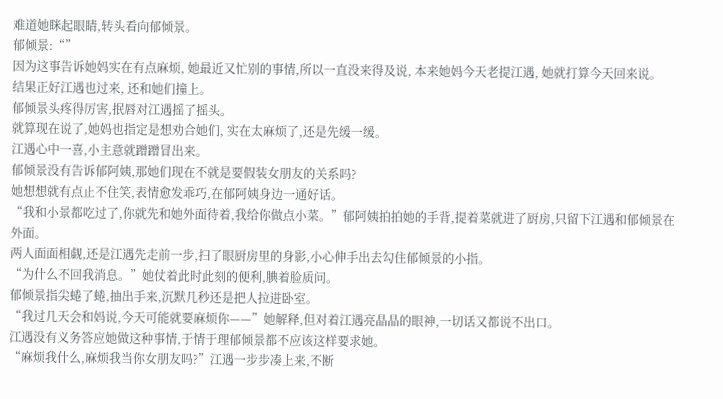难道她眯起眼睛,转头看向郁倾景。
郁倾景:“”
因为这事告诉她妈实在有点麻烦, 她最近又忙别的事情,所以一直没来得及说, 本来她妈今天老提江遇, 她就打算今天回来说。
结果正好江遇也过来, 还和她们撞上。
郁倾景头疼得厉害,抿唇对江遇摇了摇头。
就算现在说了,她妈也指定是想劝合她们, 实在太麻烦了,还是先缓一缓。
江遇心中一喜,小主意就蹭蹭冒出来。
郁倾景没有告诉郁阿姨,那她们现在不就是要假装女朋友的关系吗?
她想想就有点止不住笑,表情愈发乖巧,在郁阿姨身边一通好话。
“我和小景都吃过了,你就先和她外面待着,我给你做点小菜。”郁阿姨拍拍她的手背,提着菜就进了厨房,只留下江遇和郁倾景在外面。
两人面面相觑,还是江遇先走前一步,扫了眼厨房里的身影,小心伸手出去勾住郁倾景的小指。
“为什么不回我消息。”她仗着此时此刻的便利,腆着脸质问。
郁倾景指尖蜷了蜷,抽出手来,沉默几秒还是把人拉进卧室。
“我过几天会和妈说,今天可能就要麻烦你——”她解释,但对着江遇亮晶晶的眼神,一切话又都说不出口。
江遇没有义务答应她做这种事情,于情于理郁倾景都不应该这样要求她。
“麻烦我什么,麻烦我当你女朋友吗?”江遇一步步凑上来,不断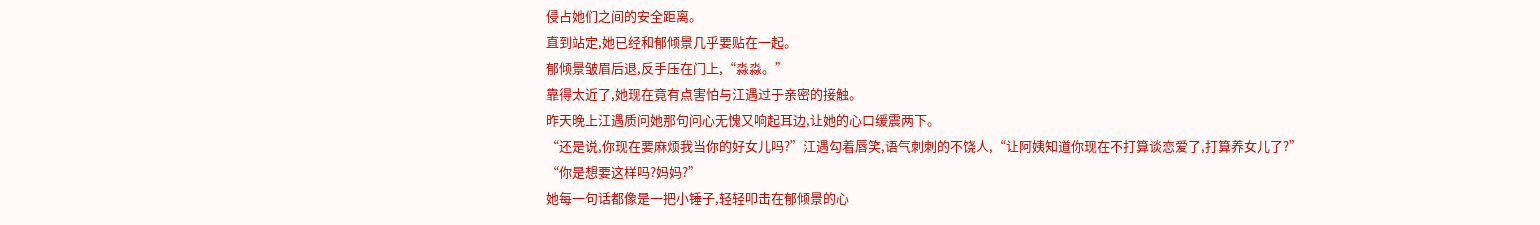侵占她们之间的安全距离。
直到站定,她已经和郁倾景几乎要贴在一起。
郁倾景皱眉后退,反手压在门上,“淼淼。”
靠得太近了,她现在竟有点害怕与江遇过于亲密的接触。
昨天晚上江遇质问她那句问心无愧又响起耳边,让她的心口缓震两下。
“还是说,你现在要麻烦我当你的好女儿吗?”江遇勾着唇笑,语气刺刺的不饶人,“让阿姨知道你现在不打算谈恋爱了,打算养女儿了?”
“你是想要这样吗?妈妈?”
她每一句话都像是一把小锤子,轻轻叩击在郁倾景的心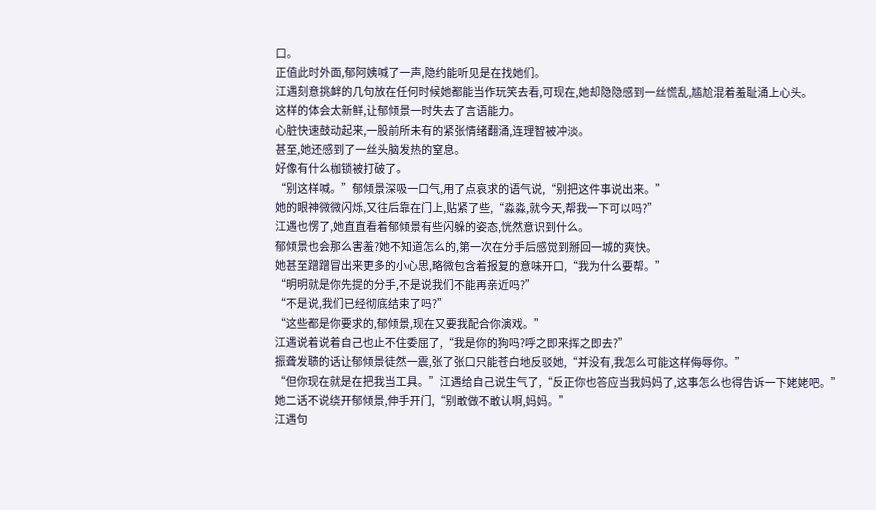口。
正值此时外面,郁阿姨喊了一声,隐约能听见是在找她们。
江遇刻意挑衅的几句放在任何时候她都能当作玩笑去看,可现在,她却隐隐感到一丝慌乱,尴尬混着羞耻涌上心头。
这样的体会太新鲜,让郁倾景一时失去了言语能力。
心脏快速鼓动起来,一股前所未有的紧张情绪翻涌,连理智被冲淡。
甚至,她还感到了一丝头脑发热的窒息。
好像有什么枷锁被打破了。
“别这样喊。”郁倾景深吸一口气,用了点哀求的语气说,“别把这件事说出来。”
她的眼神微微闪烁,又往后靠在门上,贴紧了些,“淼淼,就今天,帮我一下可以吗?”
江遇也愣了,她直直看着郁倾景有些闪躲的姿态,恍然意识到什么。
郁倾景也会那么害羞?她不知道怎么的,第一次在分手后感觉到掰回一城的爽快。
她甚至蹭蹭冒出来更多的小心思,略微包含着报复的意味开口,“我为什么要帮。”
“明明就是你先提的分手,不是说我们不能再亲近吗?”
“不是说,我们已经彻底结束了吗?”
“这些都是你要求的,郁倾景,现在又要我配合你演戏。”
江遇说着说着自己也止不住委屈了,“我是你的狗吗?呼之即来挥之即去?”
振聋发聩的话让郁倾景徒然一震,张了张口只能苍白地反驳她,“并没有,我怎么可能这样侮辱你。”
“但你现在就是在把我当工具。”江遇给自己说生气了,“反正你也答应当我妈妈了,这事怎么也得告诉一下姥姥吧。”
她二话不说绕开郁倾景,伸手开门,“别敢做不敢认啊,妈妈。”
江遇句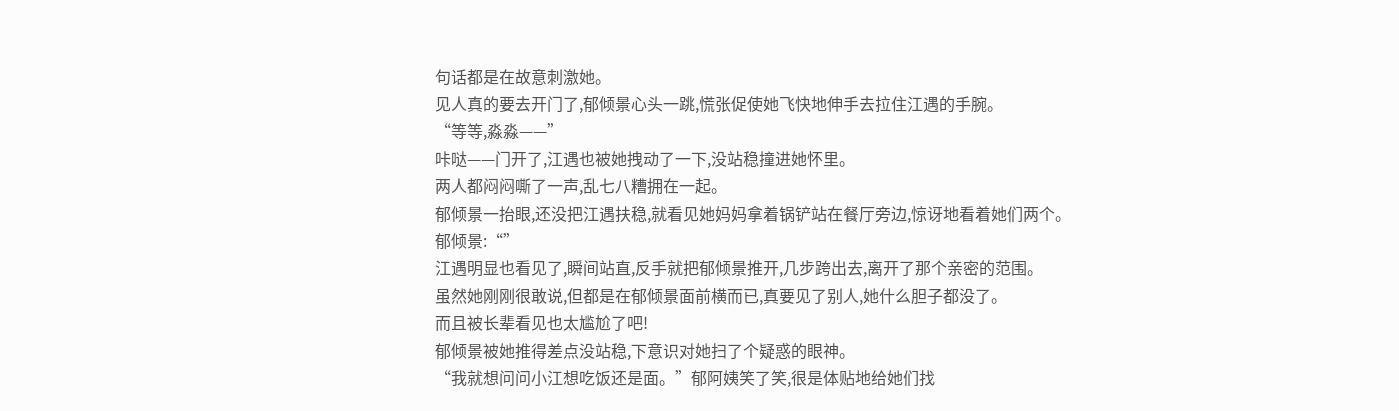句话都是在故意刺激她。
见人真的要去开门了,郁倾景心头一跳,慌张促使她飞快地伸手去拉住江遇的手腕。
“等等,淼淼——”
咔哒——门开了,江遇也被她拽动了一下,没站稳撞进她怀里。
两人都闷闷嘶了一声,乱七八糟拥在一起。
郁倾景一抬眼,还没把江遇扶稳,就看见她妈妈拿着锅铲站在餐厅旁边,惊讶地看着她们两个。
郁倾景:“”
江遇明显也看见了,瞬间站直,反手就把郁倾景推开,几步跨出去,离开了那个亲密的范围。
虽然她刚刚很敢说,但都是在郁倾景面前横而已,真要见了别人,她什么胆子都没了。
而且被长辈看见也太尴尬了吧!
郁倾景被她推得差点没站稳,下意识对她扫了个疑惑的眼神。
“我就想问问小江想吃饭还是面。”郁阿姨笑了笑,很是体贴地给她们找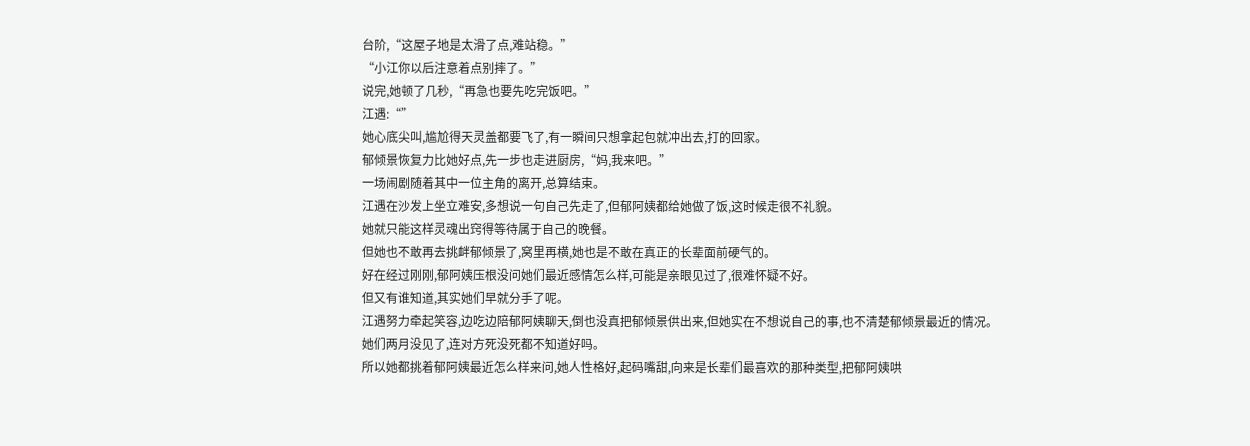台阶,“这屋子地是太滑了点,难站稳。”
“小江你以后注意着点别摔了。”
说完,她顿了几秒,“再急也要先吃完饭吧。”
江遇:“”
她心底尖叫,尴尬得天灵盖都要飞了,有一瞬间只想拿起包就冲出去,打的回家。
郁倾景恢复力比她好点,先一步也走进厨房,“妈,我来吧。”
一场闹剧随着其中一位主角的离开,总算结束。
江遇在沙发上坐立难安,多想说一句自己先走了,但郁阿姨都给她做了饭,这时候走很不礼貌。
她就只能这样灵魂出窍得等待属于自己的晚餐。
但她也不敢再去挑衅郁倾景了,窝里再横,她也是不敢在真正的长辈面前硬气的。
好在经过刚刚,郁阿姨压根没问她们最近感情怎么样,可能是亲眼见过了,很难怀疑不好。
但又有谁知道,其实她们早就分手了呢。
江遇努力牵起笑容,边吃边陪郁阿姨聊天,倒也没真把郁倾景供出来,但她实在不想说自己的事,也不清楚郁倾景最近的情况。
她们两月没见了,连对方死没死都不知道好吗。
所以她都挑着郁阿姨最近怎么样来问,她人性格好,起码嘴甜,向来是长辈们最喜欢的那种类型,把郁阿姨哄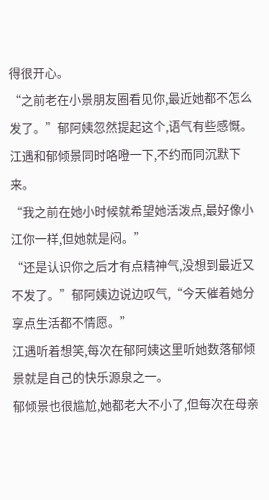得很开心。
“之前老在小景朋友圈看见你,最近她都不怎么发了。”郁阿姨忽然提起这个,语气有些感慨。
江遇和郁倾景同时咯噔一下,不约而同沉默下来。
“我之前在她小时候就希望她活泼点,最好像小江你一样,但她就是闷。”
“还是认识你之后才有点精神气,没想到最近又不发了。”郁阿姨边说边叹气,“今天催着她分享点生活都不情愿。”
江遇听着想笑,每次在郁阿姨这里听她数落郁倾景就是自己的快乐源泉之一。
郁倾景也很尴尬,她都老大不小了,但每次在母亲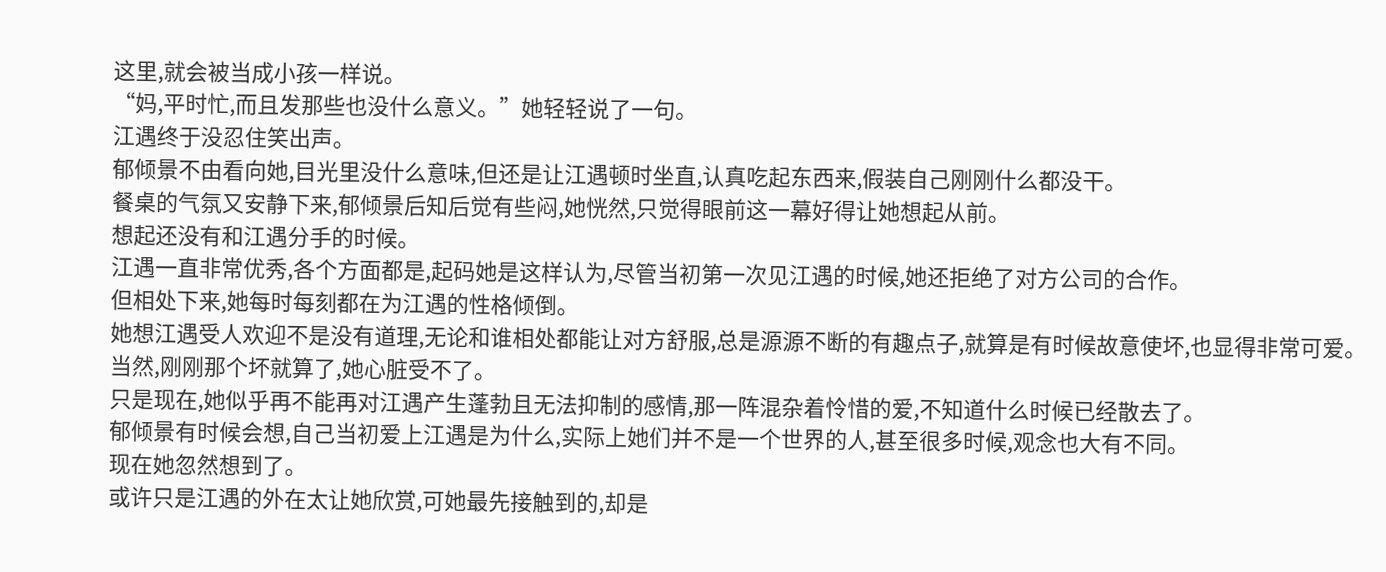这里,就会被当成小孩一样说。
“妈,平时忙,而且发那些也没什么意义。”她轻轻说了一句。
江遇终于没忍住笑出声。
郁倾景不由看向她,目光里没什么意味,但还是让江遇顿时坐直,认真吃起东西来,假装自己刚刚什么都没干。
餐桌的气氛又安静下来,郁倾景后知后觉有些闷,她恍然,只觉得眼前这一幕好得让她想起从前。
想起还没有和江遇分手的时候。
江遇一直非常优秀,各个方面都是,起码她是这样认为,尽管当初第一次见江遇的时候,她还拒绝了对方公司的合作。
但相处下来,她每时每刻都在为江遇的性格倾倒。
她想江遇受人欢迎不是没有道理,无论和谁相处都能让对方舒服,总是源源不断的有趣点子,就算是有时候故意使坏,也显得非常可爱。
当然,刚刚那个坏就算了,她心脏受不了。
只是现在,她似乎再不能再对江遇产生蓬勃且无法抑制的感情,那一阵混杂着怜惜的爱,不知道什么时候已经散去了。
郁倾景有时候会想,自己当初爱上江遇是为什么,实际上她们并不是一个世界的人,甚至很多时候,观念也大有不同。
现在她忽然想到了。
或许只是江遇的外在太让她欣赏,可她最先接触到的,却是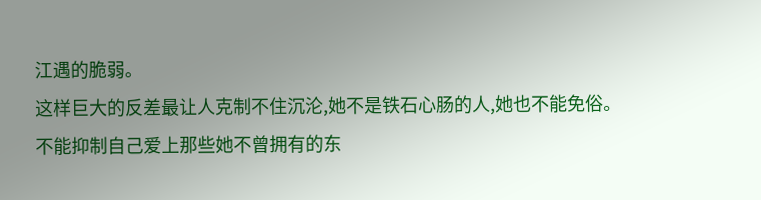江遇的脆弱。
这样巨大的反差最让人克制不住沉沦,她不是铁石心肠的人,她也不能免俗。
不能抑制自己爱上那些她不曾拥有的东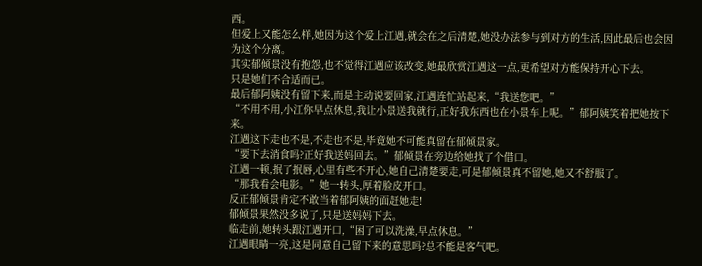西。
但爱上又能怎么样,她因为这个爱上江遇,就会在之后清楚,她没办法参与到对方的生活,因此最后也会因为这个分离。
其实郁倾景没有抱怨,也不觉得江遇应该改变,她最欣赏江遇这一点,更希望对方能保持开心下去。
只是她们不合适而已。
最后郁阿姨没有留下来,而是主动说要回家,江遇连忙站起来,“我送您吧。”
“不用不用,小江你早点休息,我让小景送我就行,正好我东西也在小景车上呢。”郁阿姨笑着把她按下来。
江遇这下走也不是,不走也不是,毕竟她不可能真留在郁倾景家。
“要下去消食吗?正好我送妈回去。”郁倾景在旁边给她找了个借口。
江遇一顿,抿了抿唇,心里有些不开心,她自己清楚要走,可是郁倾景真不留她,她又不舒服了。
“那我看会电影。”她一转头,厚着脸皮开口。
反正郁倾景肯定不敢当着郁阿姨的面赶她走!
郁倾景果然没多说了,只是送妈妈下去。
临走前,她转头跟江遇开口,“困了可以洗澡,早点休息。”
江遇眼睛一亮,这是同意自己留下来的意思吗?总不能是客气吧。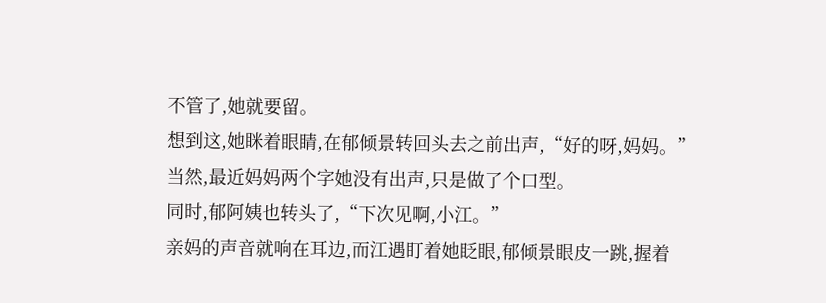不管了,她就要留。
想到这,她眯着眼睛,在郁倾景转回头去之前出声,“好的呀,妈妈。”
当然,最近妈妈两个字她没有出声,只是做了个口型。
同时,郁阿姨也转头了,“下次见啊,小江。”
亲妈的声音就响在耳边,而江遇盯着她眨眼,郁倾景眼皮一跳,握着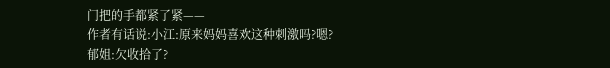门把的手都紧了紧——
作者有话说:小江:原来妈妈喜欢这种刺激吗?嗯?
郁姐:欠收拾了?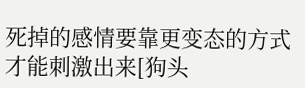死掉的感情要靠更变态的方式才能刺激出来[狗头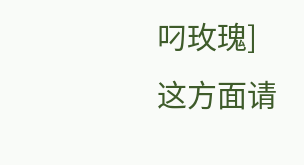叼玫瑰]
这方面请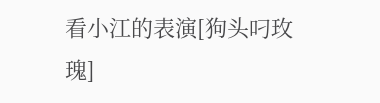看小江的表演[狗头叼玫瑰]